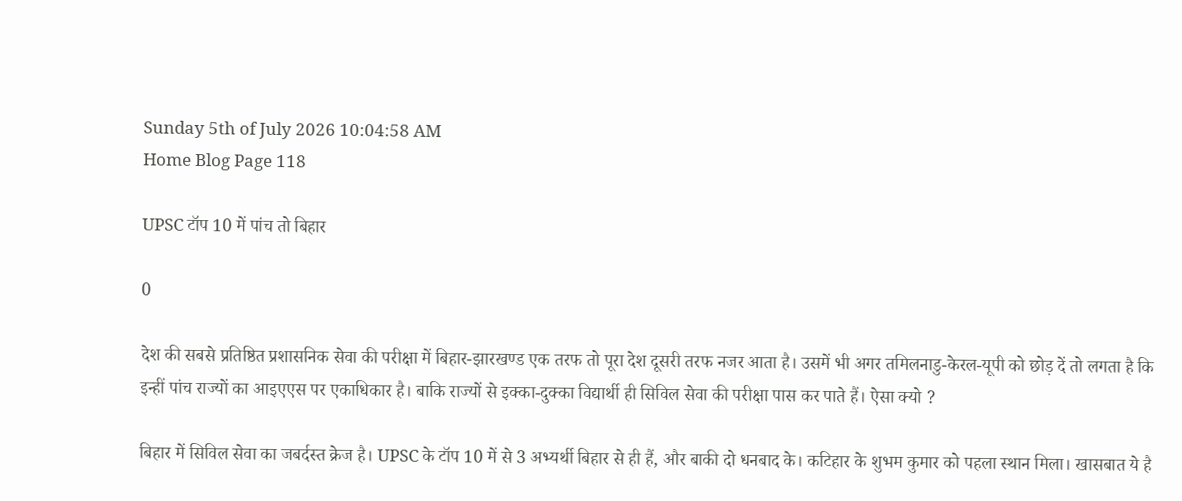Sunday 5th of July 2026 10:04:58 AM
Home Blog Page 118

UPSC टॉप 10 में पांच तो बिहार

0

देश की सबसे प्रतिष्ठित प्रशासनिक सेवा की परीक्षा में बिहार-झारखण्ड एक तरफ तो पूरा देश दूसरी तरफ नजर आता है। उसमें भी अगर तमिलनाडु-केरल-यूपी को छोड़ दें तो लगता है कि इन्हीं पांच राज्यों का आइएएस पर एकाधिकार है। बाकि राज्यों से इक्का-दुक्का विद्यार्थी ही सिविल सेवा की परीक्षा पास कर पाते हैं। ऐसा क्यो ?

बिहार में सिविल सेवा का जबर्दस्त क्रेज है। UPSC के टॉप 10 में से 3 अभ्यर्थी बिहार से ही हैं, और बाकी दो धनबाद के। कटिहार के शुभम कुमार को पहला स्थान मिला। खासबात ये है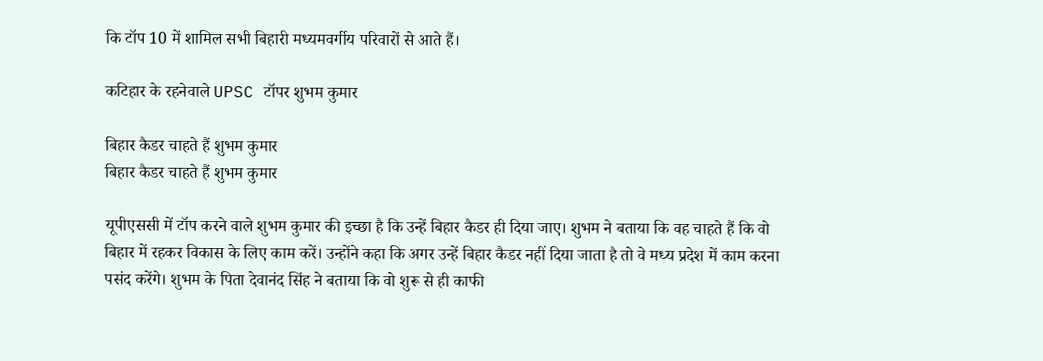कि टॉप 10 में शामिल सभी बिहारी मध्यमवर्गीय परिवारों से आते हैं।

कटिहार के रहनेवाले UPSC टॉपर शुभम कुमार

बिहार कैडर चाहते हैं शुभम कुमार
बिहार कैडर चाहते हैं शुभम कुमार

यूपीएससी में टॉप करने वाले शुभम कुमार की इच्छा है कि उन्हें बिहार कैडर ही दिया जाए। शुभम ने बताया कि वह चाहते हैं कि वो बिहार में रहकर विकास के लिए काम करें। उन्होंने कहा कि अगर उन्हें बिहार कैडर नहीं दिया जाता है तो वे मध्य प्रदेश में काम करना पसंद करेंगे। शुभम के पिता देवानंद सिंह ने बताया कि वो शुरू से ही काफी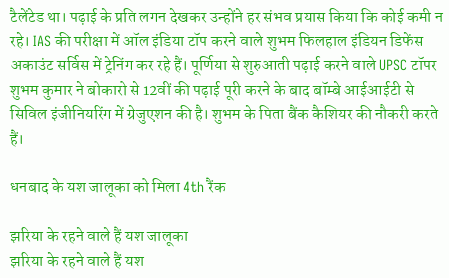टैलेंटेड था। पढ़ाई के प्रति लगन देखकर उन्होंने हर संभव प्रयास किया कि कोई कमी न रहे। IAS की परीक्षा में ऑल इंडिया टॉप करने वाले शुभम फिलहाल इंडियन डिफेंस अकाउंट सर्विस में ट्रेनिंग कर रहे हैं। पूर्णिया से शुरुआती पढ़ाई करने वाले UPSC टॉपर शुभम कुमार ने बोकारो से 12वीं की पढ़ाई पूरी करने के बाद बॉम्बे आईआईटी से सिविल इंजीनियरिंग में ग्रेजुएशन की है। शुभम के पिता बैंक कैशियर की नौकरी करते हैं।

धनबाद के यश जालूका को मिला 4th रैंक

झरिया के रहने वाले हैं यश जालूका
झरिया के रहने वाले हैं यश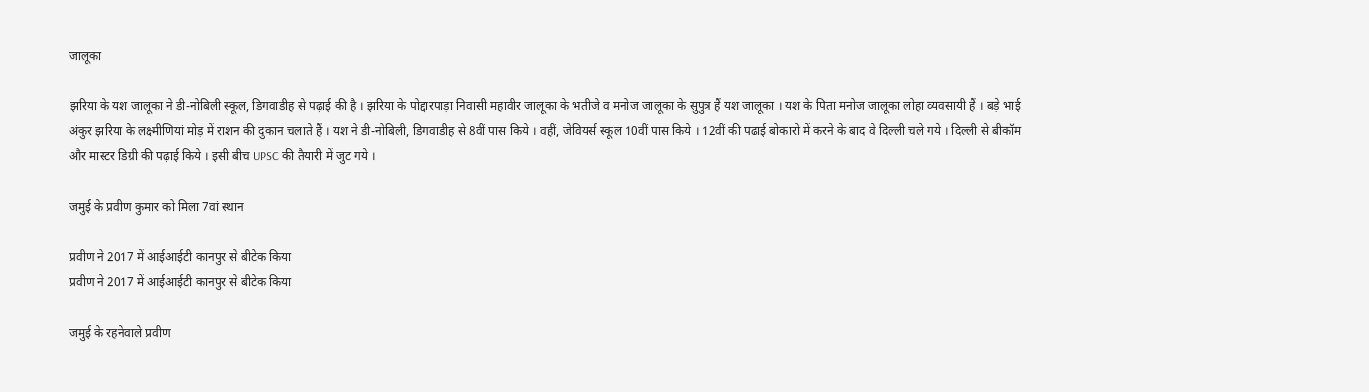जालूका

झरिया के यश जालूका ने डी-नोबिली स्कूल, डिगवाडीह से पढ़ाई की है । झरिया के पोद्दारपाड़ा निवासी महावीर जालूका के भतीजे व मनोज जालूका के सुपुत्र हैं यश जालूका । यश के पिता मनोज जालूका लोहा व्यवसायी हैं । बड़े भाई अंकुर झरिया के लक्ष्मीणियां मोड़ में राशन की दुकान चलाते हैं । यश ने डी-नोबिली, डिगवाडीह से 8वीं पास किये । वहीं, जेवियर्स स्कूल 10वीं पास किये । 12वीं की पढाई बोकारो में करने के बाद वे दिल्ली चले गये । दिल्ली से बीकॉम और मास्टर डिग्री की पढ़ाई किये । इसी बीच UPSC की तैयारी में जुट गये ।

जमुई के प्रवीण कुमार को मिला 7वां स्थान

प्रवीण ने 2017 में आईआईटी कानपुर से बीटेक किया
प्रवीण ने 2017 में आईआईटी कानपुर से बीटेक किया

जमुई के रहनेवाले प्रवीण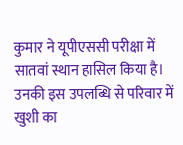कुमार ने यूपीएससी परीक्षा में सातवां स्थान हासिल किया है। उनकी इस उपलब्धि से परिवार में खुशी का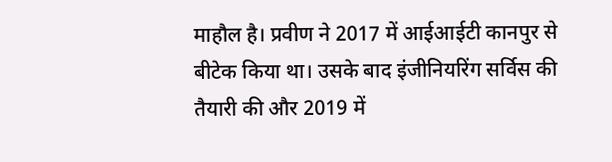माहौल है। प्रवीण ने 2017 में आईआईटी कानपुर से बीटेक किया था। उसके बाद इंजीनियरिंग सर्विस की तैयारी की और 2019 में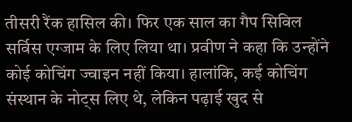तीसरी रैंक हासिल की। फिर एक साल का गैप सिविल सर्विस एग्जाम के लिए लिया था। प्रवीण ने कहा कि उन्होंने कोई कोचिंग ज्वाइन नहीं किया। हालांकि, कई कोचिंग संस्थान के नोट्स लिए थे, लेकिन पढ़ाई खुद से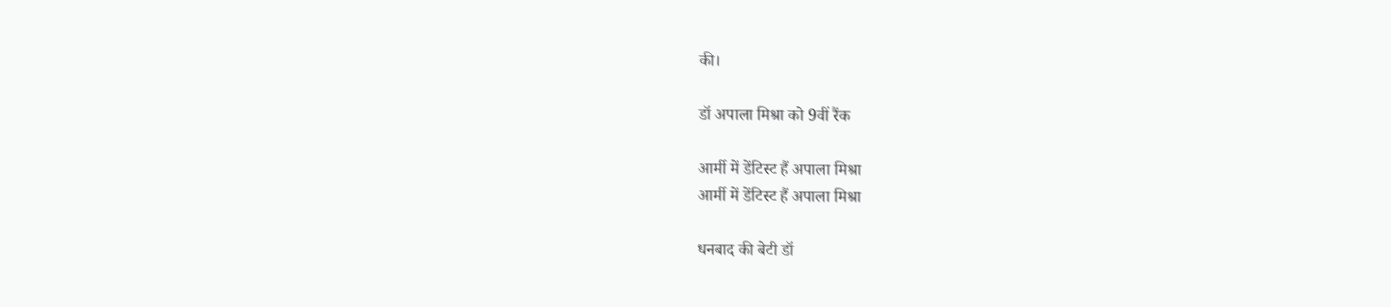की।

डॉ अपाला मिश्रा को 9वीं रैंक

आर्मी में डेंटिस्ट हैं अपाला मिश्रा
आर्मी में डेंटिस्ट हैं अपाला मिश्रा

धनबाद की बेटी डॉ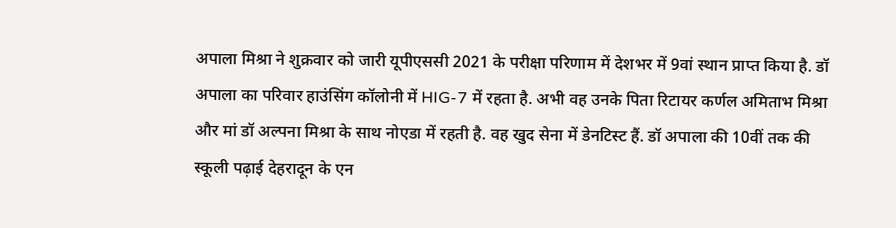अपाला मिश्रा ने शुक्रवार को जारी यूपीएससी 2021 के परीक्षा परिणाम में देशभर में 9वां स्थान प्राप्त किया है. डॉ अपाला का परिवार हाउंसिंग कॉलोनी में HIG-7 में रहता है. अभी वह उनके पिता रिटायर कर्णल अमिताभ मिश्रा और मां डॉ अल्पना मिश्रा के साथ नोएडा में रहती है. वह खुद सेना में डेनटिस्ट हैं. डॉ अपाला की 10वीं तक की स्कूली पढ़ाई देहरादून के एन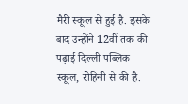मैरी स्कूल से हुई है. इसके बाद उन्होंने 12वीं तक की पढ़ाई दिल्ली पब्लिक स्कूल, रोहिनी से की है.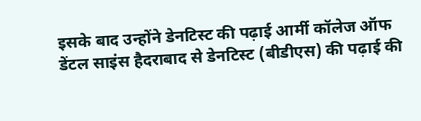इसके बाद उन्होंने डेनटिस्ट की पढ़ाई आर्मी कॉलेज ऑफ डेंटल साइंस हैदराबाद से डेनटिस्ट (बीडीएस) की पढ़ाई की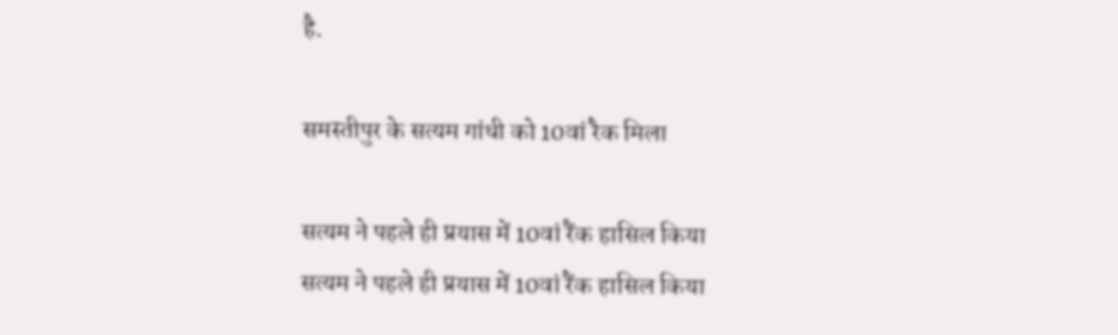है.

समस्तीपुर के सत्यम गांधी को 10वां रैक मिला

सत्यम ने पहले ही प्रयास में 10वां रैंक हासिल किया
सत्यम ने पहले ही प्रयास में 10वां रैंक हासिल किया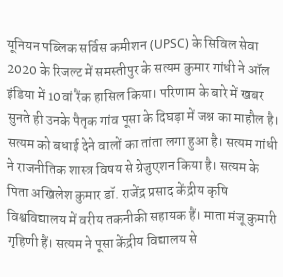यूनियन पब्लिक सर्विस कमीशन (UPSC) के सिविल सेवा 2020 के रिजल्ट में समस्तीपुर के सत्यम कुमार गांधी ने ऑल इंडिया में 10वां रैंक हासिल किया। परिणाम के बारे में खबर सुनते ही उनके पैतृक गांव पूसा के दिघड़ा में जश्न का माहौल है। सत्यम को बधाई देने वालों का तांता लगा हुआ है। सत्यम गांधी ने राजनीतिक शास्त्र विषय से ग्रेजुएशन किया है। सत्यम के पिता अखिलेश कुमार डॉ. राजेंद्र प्रसाद केंद्रीय कृषि विश्वविद्यालय में वरीय तकनीकी सहायक हैं। माता मंजू कुमारी गृहिणी हैं। सत्यम ने पूसा केंद्रीय विद्यालय से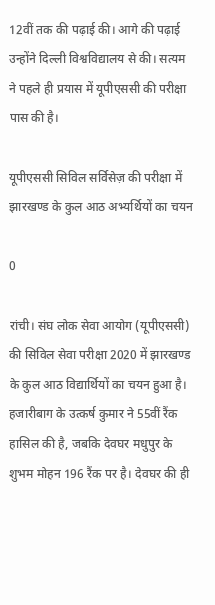12वीं तक की पढ़ाई की। आगे की पढ़ाई उन्होंने दिल्ली विश्वविद्यालय से की। सत्यम ने पहले ही प्रयास में यूपीएससी की परीक्षा पास की है।

यूपीएससी सिविल सर्विसेज़ की परीक्षा में झारखण्ड के कुल आठ अभ्यर्थियों का चयन

0

रांची। संघ लोक सेवा आयोग (यूपीएससी) की सिविल सेवा परीक्षा 2020 में झारखण्ड के कुल आठ विद्यार्थियों का चयन हुआ है। हजारीबाग के उत्कर्ष कुमार ने 55वीं रैंक हासिल की है, जबकि देवघर मधुपुर के शुभम मोहन 196 रैंक पर है। देवघर की ही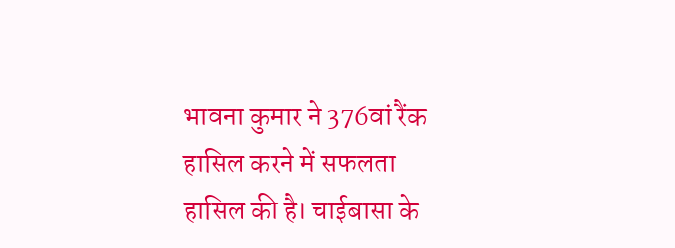भावना कुमार ने 376वां रैंक हासिल करने में सफलता हासिल की है। चाईबासा के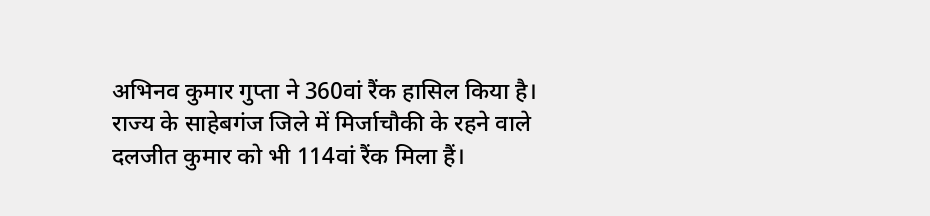अभिनव कुमार गुप्ता ने 360वां रैंक हासिल किया है। राज्य के साहेबगंज जिले में मिर्जाचौकी के रहने वाले दलजीत कुमार को भी 114वां रैंक मिला हैं।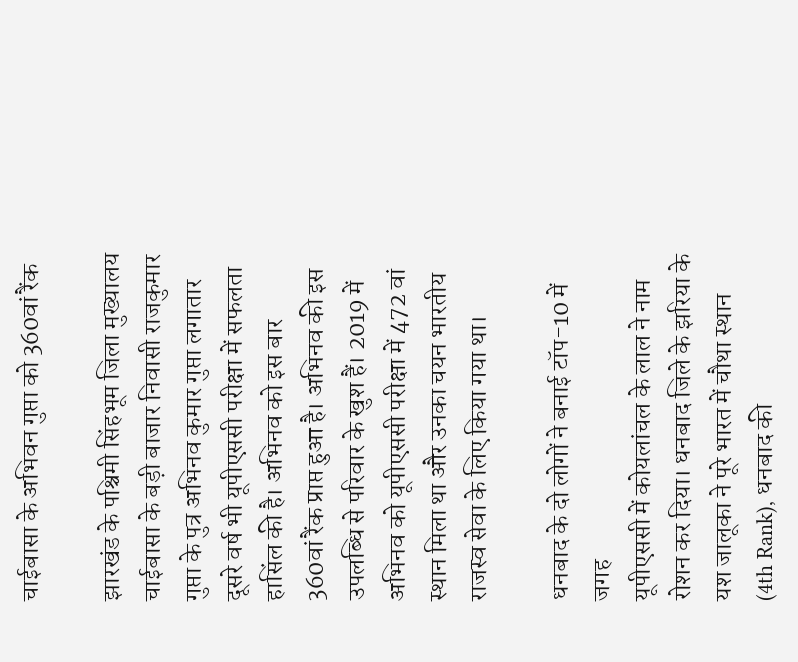चाईबासा के अभिवन गुप्ता को 360वां रैंक

झारखंड के पश्चिमी सिंहभूम जिला मुख्यालय चाईबासा के बड़ी बाजार निवासी राजकुमार गुप्ता के पुत्र अभिनव कुमार गुप्ता लगातार दूसरे वर्ष भी यूपीएससी परीक्षा में सफलता हासिंल की है। अभिनव को इस बार 360वां रैंक प्राप्त हुआ है। अभिनव की इस उपलब्धि से परिवार के खुश हैं। 2019 में अभिनव को यूपीएससी परीक्षा में 472 वां स्थान मिला था और उनका चयन भारतीय राजस्व सेवा के लिए किया गया था।

धनबाद के दो लोगों ने बनाई टॉप-10 में जगह
यूपीएससी में कोयलांचल के लाल ने नाम रोशन कर दिया। धनबाद जिले के झरिया के यश जालूका ने पूरे भारत में चौथा स्थान (4th Rank), धनबाद की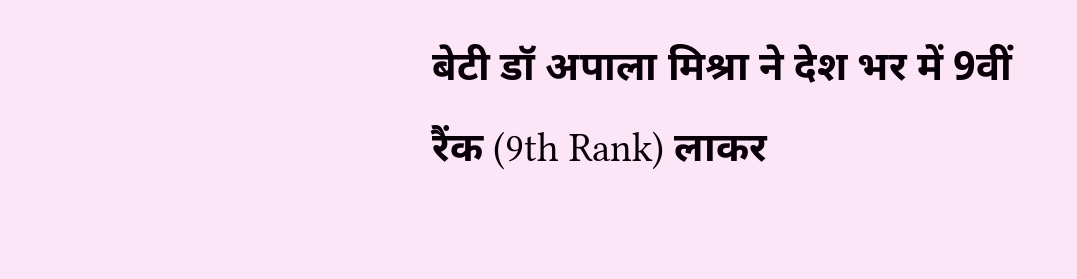बेटी डॉ अपाला मिश्रा ने देश भर में 9वीं रैंक (9th Rank) लाकर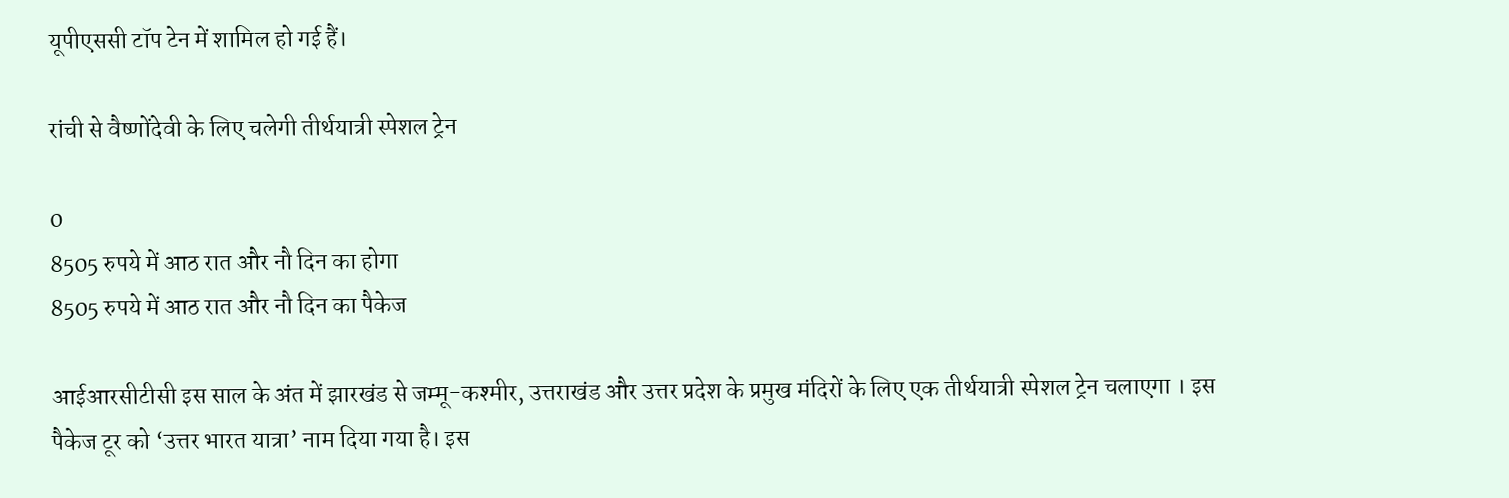यूपीएससी टॉप टेन में शामिल हो गई हैं।

रांची से वैष्णोंदेवी के लिए चलेगी तीर्थयात्री स्पेशल ट्रेन

0
8505 रुपये में आठ रात और नौ दिन का होगा
8505 रुपये में आठ रात और नौ दिन का पैकेज

आईआरसीटीसी इस साल के अंत में झारखंड से जम्मू-कश्मीर, उत्तराखंड और उत्तर प्रदेश के प्रमुख मंदिरों के लिए एक तीर्थयात्री स्पेशल ट्रेन चलाएगा । इस पैकेज टूर को ‘उत्तर भारत यात्रा’ नाम दिया गया है। इस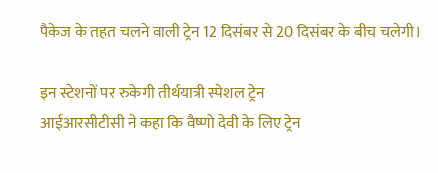पैकेज के तहत चलने वाली ट्रेन 12 दिसंबर से 20 दिसंबर के बीच चलेगी।

इन स्टेशनों पर रुकेगी तीर्थयात्री स्पेशल ट्रेन
आईआरसीटीसी ने कहा कि वैष्णो देवी के लिए ट्रेन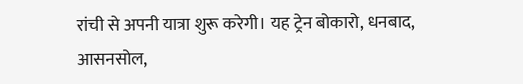रांची से अपनी यात्रा शुरू करेगी। यह ट्रेन बोकारो, धनबाद, आसनसोल,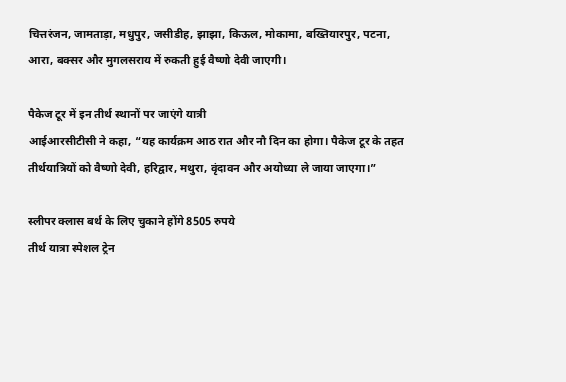चित्तरंजन, जामताड़ा, मधुपुर, जसीडीह, झाझा, किऊल, मोकामा, बख्तियारपुर, पटना, आरा, बक्सर और मुगलसराय में रुकती हुई वैष्णो देवी जाएगी।

पैकेज टूर में इन तीर्थ स्थानों पर जाएंगे यात्री
आईआरसीटीसी ने कहा, “यह कार्यक्रम आठ रात और नौ दिन का होगा। पैकेज टूर के तहत तीर्थयात्रियों को वैष्णो देवी, हरिद्वार, मथुरा, वृंदावन और अयोध्या ले जाया जाएगा।”

स्लीपर क्लास बर्थ के लिए चुकाने होंगे 8505 रुपये
तीर्थ यात्रा स्पेशल ट्रेन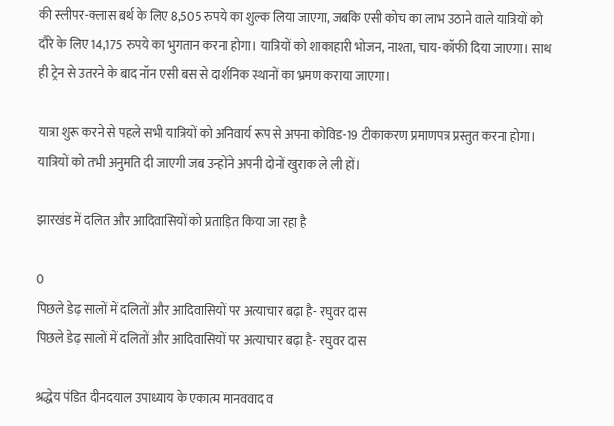की स्लीपर-क्लास बर्थ के लिए 8,505 रुपये का शुल्क लिया जाएगा, जबकि एसी कोच का लाभ उठाने वाले यात्रियों को दौरे के लिए 14,175 रुपये का भुगतान करना होगा। यात्रियों को शाकाहारी भोजन, नाश्ता, चाय-कॉफी दिया जाएगा। साथ ही ट्रेन से उतरने के बाद नॉन एसी बस से दार्शनिक स्थानों का भ्रमण कराया जाएगा।

यात्रा शुरू करने से पहले सभी यात्रियों को अनिवार्य रूप से अपना कोविड-19 टीकाकरण प्रमाणपत्र प्रस्तुत करना होगा। यात्रियों को तभी अनुमति दी जाएगी जब उन्होंने अपनी दोनों खुराक ले ली हों।

झारखंड में दलित और आदिवासियों को प्रताड़ित किया जा रहा है

0
पिछले डेढ़ सालों में दलितों और आदिवासियों पर अत्याचार बढ़ा है- रघुवर दास
पिछले डेढ़ सालों में दलितों और आदिवासियों पर अत्याचार बढ़ा है- रघुवर दास

श्रद्धेय पंडित दीनदयाल उपाध्याय के एकात्म मानववाद व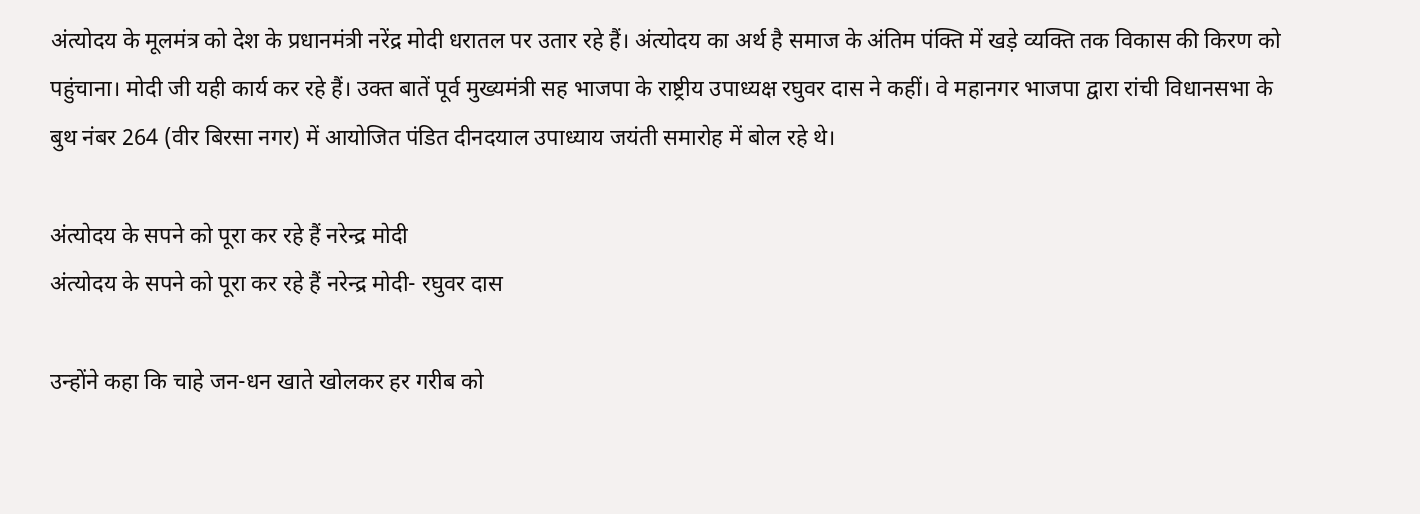अंत्योदय के मूलमंत्र को देश के प्रधानमंत्री नरेंद्र मोदी धरातल पर उतार रहे हैं। अंत्योदय का अर्थ है समाज के अंतिम पंक्ति में खड़े व्यक्ति तक विकास की किरण को पहुंचाना। मोदी जी यही कार्य कर रहे हैं। उक्त बातें पूर्व मुख्यमंत्री सह भाजपा के राष्ट्रीय उपाध्यक्ष रघुवर दास ने कहीं। वे महानगर भाजपा द्वारा रांची विधानसभा के बुथ नंबर 264 (वीर बिरसा नगर) में आयोजित पंडित दीनदयाल उपाध्याय जयंती समारोह में बोल रहे थे।

अंत्योदय के सपने को पूरा कर रहे हैं नरेन्द्र मोदी
अंत्योदय के सपने को पूरा कर रहे हैं नरेन्द्र मोदी- रघुवर दास

उन्होंने कहा कि चाहे जन-धन खाते खोलकर हर गरीब को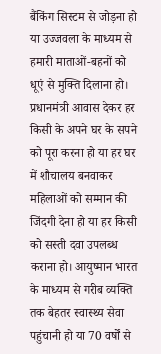बैंकिंग सिस्टम से जोड़ना हो या उज्जवला के माध्यम से हमारी माताओं-बहनों को धूएं से मुक्ति दिलाना हो। प्रधानमंत्री आवास देकर हर किसी के अपने घर के सपने को पूरा करना हो या हर घर में शौचालय बनवाकर महिलाओं को सम्मान की जिंदगी देना हो या हर किसी को सस्ती दवा उपलब्ध कराना हो। आयुष्मान भारत के माध्यम से गरीब व्यक्ति तक बेहतर स्वास्थ्य सेवा पहुंचानी हो या 70 वर्षों से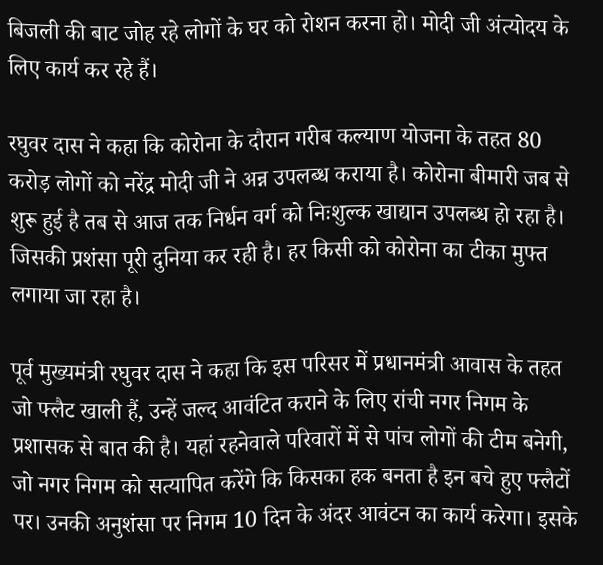बिजली की बाट जोह रहे लोगों के घर को रोशन करना हो। मोदी जी अंत्योदय के लिए कार्य कर रहे हैं।

रघुवर दास ने कहा कि कोरोना के दौरान गरीब कल्याण योजना के तहत 80 करोड़ लोगों को नरेंद्र मोदी जी ने अन्न उपलब्ध कराया है। कोरोना बीमारी जब से शुरू हुई है तब से आज तक निर्धन वर्ग को निःशुल्क खाद्यान उपलब्ध हो रहा है। जिसकी प्रशंसा पूरी दुनिया कर रही है। हर किसी को कोरोना का टीका मुफ्त लगाया जा रहा है।

पूर्व मुख्यमंत्री रघुवर दास ने कहा कि इस परिसर में प्रधानमंत्री आवास के तहत जो फ्लैट खाली हैं, उन्हें जल्द आवंटित कराने के लिए रांची नगर निगम के प्रशासक से बात की है। यहां रहनेवाले परिवारों में से पांच लोगों की टीम बनेगी, जो नगर निगम को सत्यापित करेंगे कि किसका हक बनता है इन बचे हुए फ्लैटों पर। उनकी अनुशंसा पर निगम 10 दिन के अंदर आवंटन का कार्य करेगा। इसके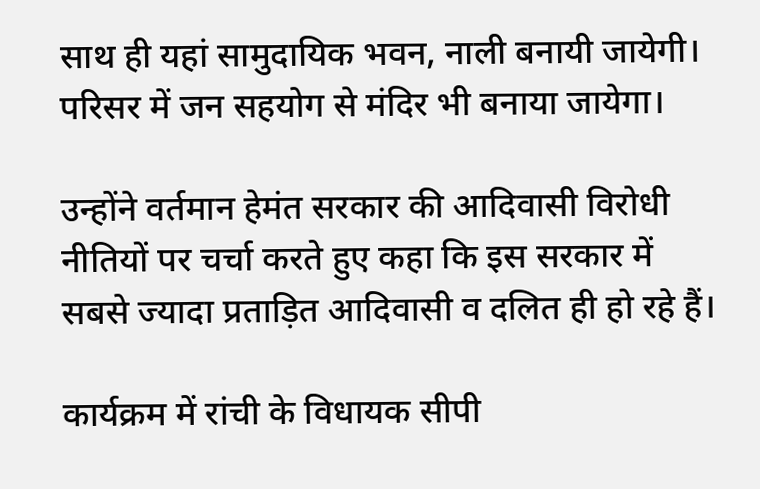साथ ही यहां सामुदायिक भवन, नाली बनायी जायेगी। परिसर में जन सहयोग से मंदिर भी बनाया जायेगा।

उन्होंने वर्तमान हेमंत सरकार की आदिवासी विरोधी नीतियों पर चर्चा करते हुए कहा कि इस सरकार में सबसे ज्यादा प्रताड़ित आदिवासी व दलित ही हो रहे हैं।

कार्यक्रम में रांची के विधायक सीपी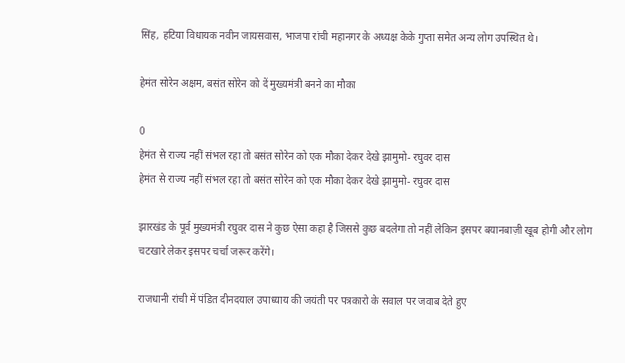सिंह, हटिया विधायक नवीन जायसवास, भाजपा रांची महानगर के अध्यक्ष केके गुप्ता समेत अन्य लोग उपस्थित थे।

हेमंत सोरेन अक्षम, बसंत सोरेन को दें मुख्यमंत्री बनने का मौका

0
हेमंत से राज्य नहीं संभल रहा तो बसंत सोरेन को एक मौका देकर देखे झामुमो- रघुवर दास
हेमंत से राज्य नहीं संभल रहा तो बसंत सोरेन को एक मौका देकर देखे झामुमो- रघुवर दास

झारखंड के पूर्व मुख्यमंत्री रघुवर दास ने कुछ ऐसा कहा है जिससे कुछ बदलेगा तो नहीं लेकिन इसपर बयानबाज़ी खूब होगी और लोग चटखारे लेकर इसपर चर्चा जरूर करेंगे।

राजधानी रांची में पंडित दीनदयाल उपाध्याय की जयंती पर पत्रकारो के सवाल पर जवाब देते हुए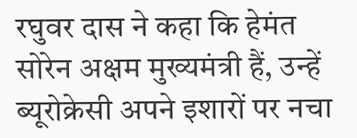रघुवर दास ने कहा कि हेमंत सोरेन अक्षम मुख्यमंत्री हैं, उन्हें ब्यूरोक्रेसी अपने इशारों पर नचा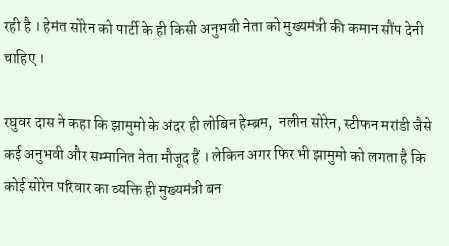रही है । हेमंत सोरेन को पार्टी के ही किसी अनुभवी नेता को मुख्यमंत्री की कमान सौंप देनी चाहिए ।

रघुवर दास ने कहा कि झामुमो के अंदर ही लोबिन हेम्ब्रम,  नलीन सोरेन, स्टीफन मरांडी जैसे कई अनुभवी और सम्मानित नेता मौजूद हैं । लेकिन अगर फिर भी झामुमो को लगता है कि कोई सोरेन परिवार का व्यक्ति ही मुख्यमंत्री बन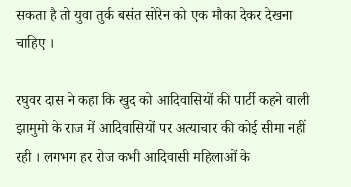सकता है तो युवा तुर्क बसंत सोरेन को एक मौका देकर देखना चाहिए ।

रघुवर दास ने कहा कि खुद को आदिवासियों की पार्टी कहने वाली झामुमो के राज में आदिवासियों पर अत्याचार की कोई सीमा नहीं रही । लगभग हर रोज कभी आदिवासी महिलाओं के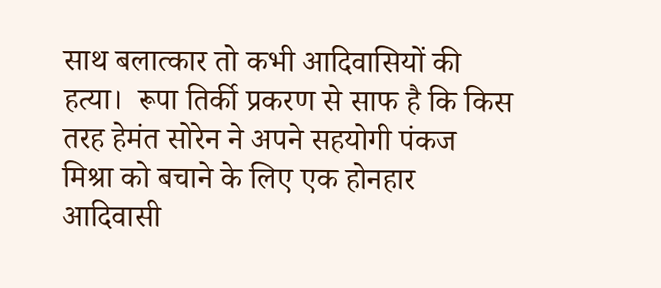साथ बलात्कार तो कभी आदिवासियों की हत्या।  रूपा तिर्की प्रकरण से साफ है कि किस तरह हेमंत सोरेन ने अपने सहयोगी पंकज मिश्रा को बचाने के लिए एक होनहार आदिवासी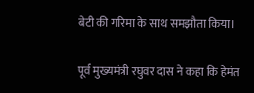बेटी की गरिमा के साथ समझौता किया।

पूर्व मुख्यमंत्री रघुवर दास ने कहा कि हेमंत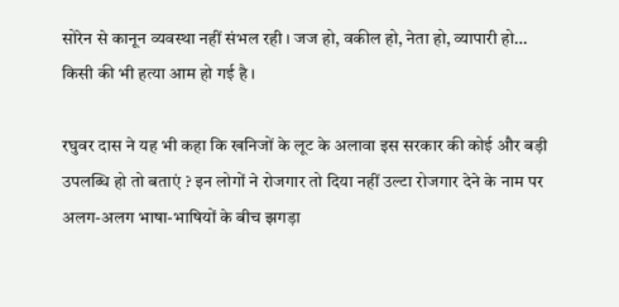सोरेन से कानून व्यवस्था नहीं संभल रही । जज हो, वकील हो, नेता हो, व्यापारी हो… किसी की भी हत्या आम हो गई है ।

रघुवर दास ने यह भी कहा कि खनिजों के लूट के अलावा इस सरकार की कोई और बड़ी उपलब्धि हो तो बताएं ? इन लोगों ने रोजगार तो दिया नहीं उल्टा रोजगार देने के नाम पर अलग-अलग भाषा-भाषियों के बीच झगड़ा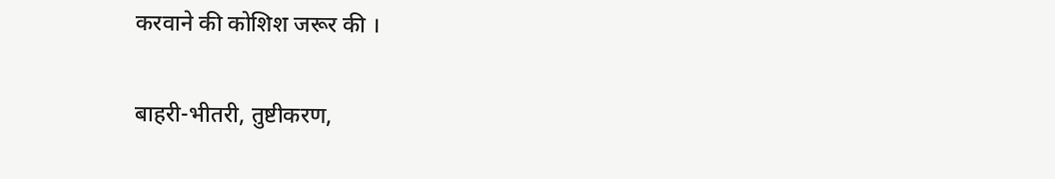करवाने की कोशिश जरूर की ।

बाहरी-भीतरी, तुष्टीकरण,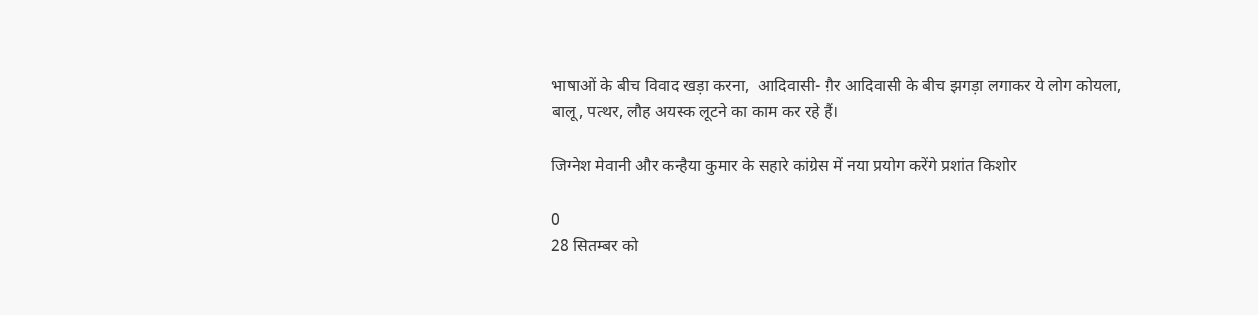भाषाओं के बीच विवाद खड़ा करना,  आदिवासी- ग़ैर आदिवासी के बीच झगड़ा लगाकर ये लोग कोयला, बालू, पत्थर, लौह अयस्क लूटने का काम कर रहे हैं।

जिग्नेश मेवानी और कन्हैया कुमार के सहारे कांग्रेस में नया प्रयोग करेंगे प्रशांत किशोर

0
28 सितम्बर को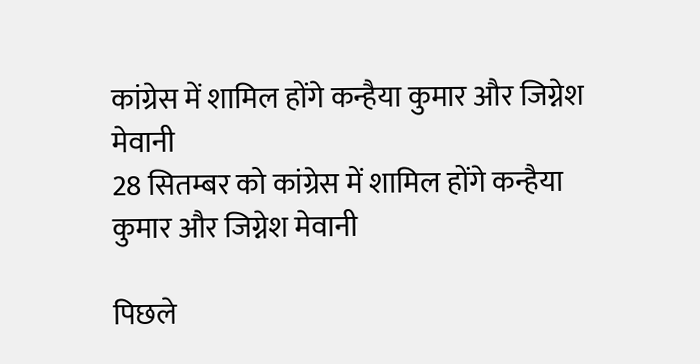कांग्रेस में शामिल होंगे कन्हैया कुमार और जिग्नेश मेवानी
28 सितम्बर को कांग्रेस में शामिल होंगे कन्हैया कुमार और जिग्नेश मेवानी

पिछले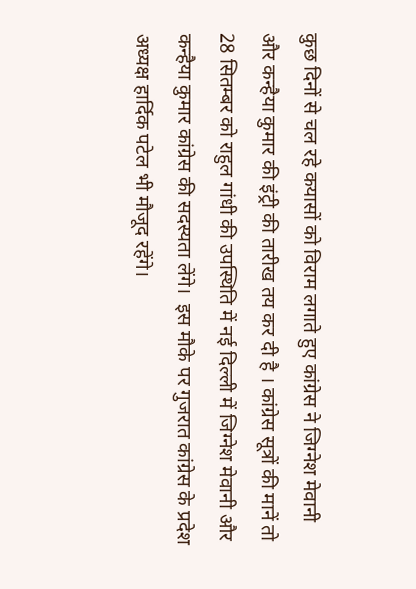कुछ दिनों से चल रहे कयासों को विराम लगाते हुए कांग्रेस ने जिग्नेश मेवानी और कन्हैया कुमार की इंट्री की तारीख तय कर दी है । कांग्रेस सूत्रों की मानें तो 28 सितम्बर को राहुल गांधी की उपस्थिति में नई दिल्ली में जिग्नेश मेवानी और कन्हैया कुमार कांग्रेस की सदस्यता लेंगे।  इस मौके पर गुजरात कांग्रेस के प्रदेश अध्यक्ष हार्दिक पटेल भी मौजूद रहेंगे।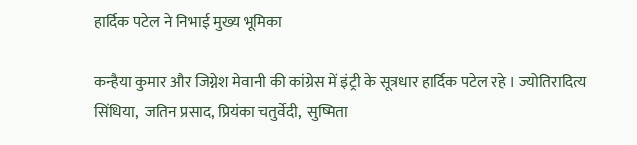हार्दिक पटेल ने निभाई मुख्य भूमिका

कन्हैया कुमार और जिग्नेश मेवानी की कांग्रेस में इंट्री के सूत्रधार हार्दिक पटेल रहे । ज्योतिरादित्य सिंधिया,  जतिन प्रसाद, प्रियंका चतुर्वेदी,  सुष्मिता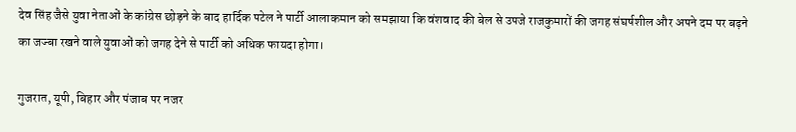देव सिंह जैसे युवा नेताओं के कांग्रेस छोड़ने के बाद हार्दिक पटेल ने पार्टी आलाकमान को समझाया कि वंशवाद की बेल से उपजे राजकुमारों की जगह संघर्षशील और अपने दम पर बढ़ने का जज्बा रखने वाले युवाओं को जगह देने से पार्टी को अधिक फायदा होगा।

गुजरात, यूपी, बिहार और पंजाब पर नजर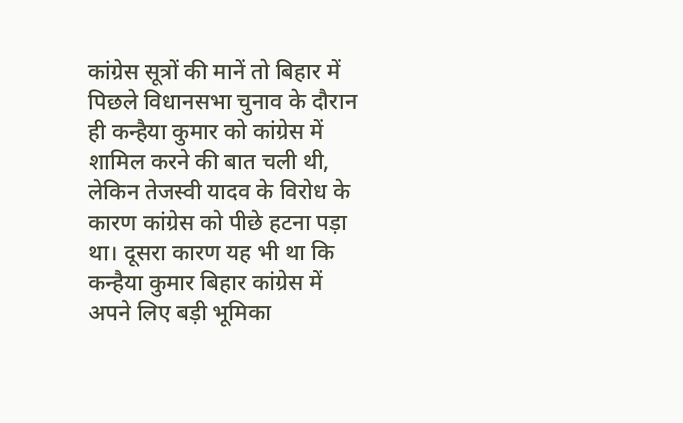कांग्रेस सूत्रों की मानें तो बिहार में पिछले विधानसभा चुनाव के दौरान ही कन्हैया कुमार को कांग्रेस में शामिल करने की बात चली थी, लेकिन तेजस्वी यादव के विरोध के कारण कांग्रेस को पीछे हटना पड़ा था। दूसरा कारण यह भी था कि कन्हैया कुमार बिहार कांग्रेस में अपने लिए बड़ी भूमिका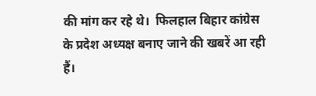की मांग कर रहे थे।  फिलहाल बिहार कांग्रेस के प्रदेश अध्यक्ष बनाए जाने की खबरें आ रही हैं।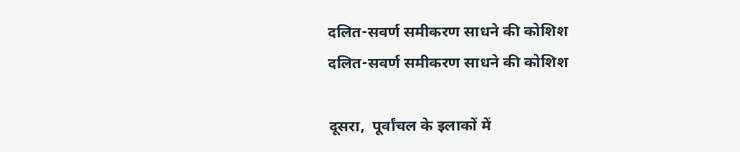दलित-सवर्ण समीकरण साधने की कोशिश
दलित-सवर्ण समीकरण साधने की कोशिश

दूसरा,  पूर्वांचल के इलाकों में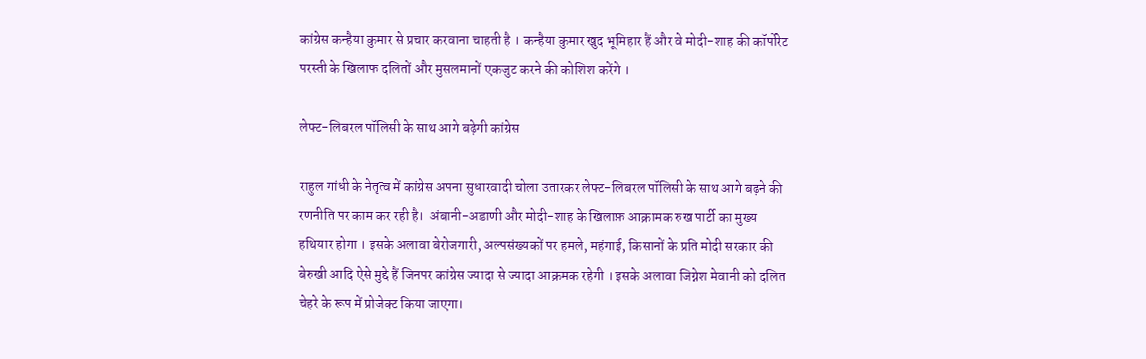कांग्रेस कन्हैया कुमार से प्रचार करवाना चाहती है । कन्हैया कुमार खुद भूमिहार हैं और वे मोदी-शाह की कॉर्पोरेट परस्ती के खिलाफ दलितों और मुसलमानों एकजुट करने की कोशिश करेंगे ।

लेफ्ट-लिबरल पॉलिसी के साथ आगे बढ़ेगी कांग्रेस

राहुल गांधी के नेतृत्व में कांग्रेस अपना सुधारवादी चोला उतारकर लेफ्ट-लिबरल पॉलिसी के साथ आगे बढ़ने की रणनीति पर काम कर रही है।  अंबानी-अडाणी और मोदी-शाह के खिलाफ़ आक्रामक रुख पार्टी का मुख्य हथियार होगा । इसके अलावा बेरोजगारी, अल्पसंख्यकों पर हमले, महंगाई, किसानों के प्रति मोदी सरकार की बेरुखी आदि ऐसे मुद्दे हैं जिनपर कांग्रेस ज्यादा से ज्यादा आक्रमक रहेगी । इसके अलावा जिग्नेश मेवानी को दलित चेहरे के रूप में प्रोजेक्ट किया जाएगा।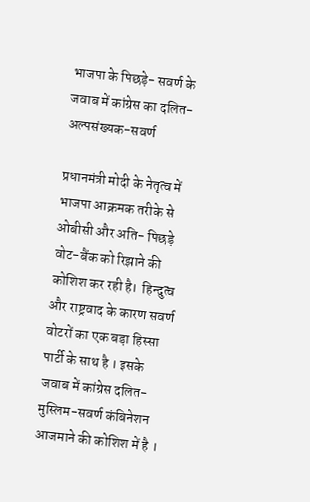भाजपा के पिछड़े- सवर्ण के जवाब में कांग्रेस का दलित-अल्पसंख्यक-सवर्ण

प्रधानमंत्री मोदी के नेतृत्व में भाजपा आक्रमक तरीके से ओबीसी और अति- पिछड़े  वोट-बैंक को रिझाने की कोशिश कर रही है।  हिन्दुत्व और राष्ट्रवाद के कारण सवर्ण वोटरों का एक बड़ा हिस्सा पार्टी के साथ है । इसके जवाब में कांग्रेस दलित-मुस्लिम-सवर्ण कंबिनेशन आजमाने की कोशिश में है ।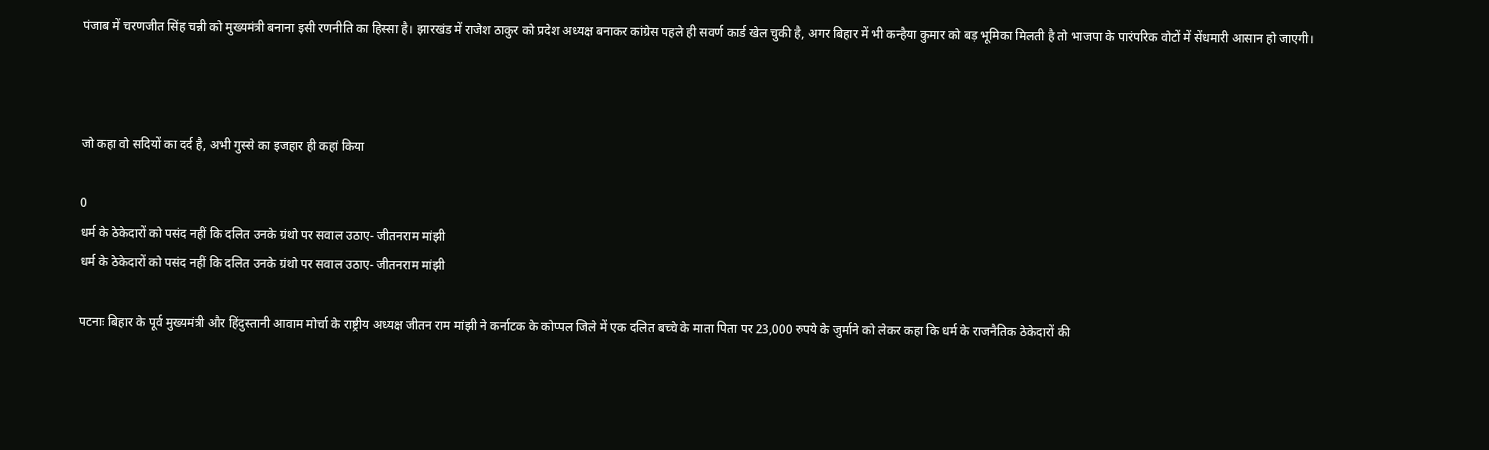पंजाब में चरणजीत सिंह चन्नी को मुख्यमंत्री बनाना इसी रणनीति का हिस्सा है। झारखंड में राजेश ठाकुर को प्रदेश अध्यक्ष बनाकर कांग्रेस पहले ही सवर्ण कार्ड खेल चुकी है, अगर बिहार में भी कन्हैया कुमार को बड़ भूमिका मिलती है तो भाजपा के पारंपरिक वोटों में सेंधमारी आसान हो जाएगी।



जो कहा वो सदियों का दर्द है, अभी गुस्से का इजहार ही कहां किया

0
धर्म के ठेकेदारों को पसंद नहीं कि दलित उनके ग्रंथो पर सवाल उठाए- जीतनराम मांझी
धर्म के ठेकेदारों को पसंद नहीं कि दलित उनके ग्रंथो पर सवाल उठाए- जीतनराम मांझी

पटनाः बिहार के पूर्व मुख्यमंत्री और हिंदुस्तानी आवाम मोर्चा के राष्ट्रीय अध्यक्ष जीतन राम मांझी ने कर्नाटक के कोप्पल जिले में एक दलित बच्चे के माता पिता पर 23,000 रुपये के जुर्माने को लेकर कहा कि धर्म के राजनैतिक ठेकेदारों की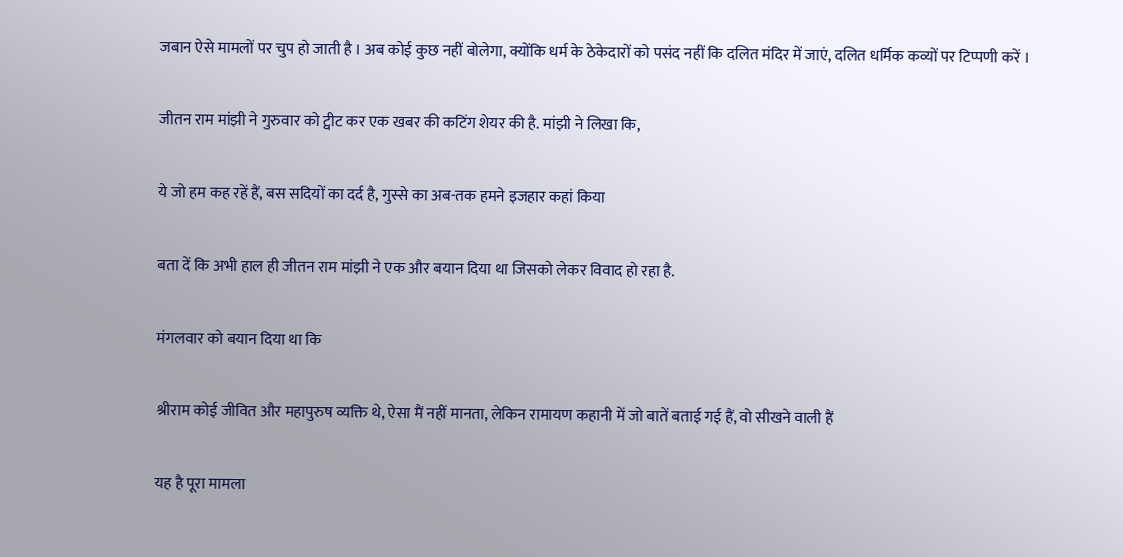जबान ऐसे मामलों पर चुप हो जाती है । अब कोई कुछ नहीं बोलेगा, क्योंकि धर्म के ठेकेदारों को पसंद नहीं कि दलित मंदिर में जाएं, दलित धर्मिक कव्यों पर टिप्पणी करें ।

जीतन राम मांझी ने गुरुवार को ट्वीट कर एक खबर की कटिंग शेयर की है. मांझी ने लिखा कि,

ये जो हम कह रहें हैं, बस सदियों का दर्द है, गुस्से का अब-तक हमने इजहार कहां किया

बता दें कि अभी हाल ही जीतन राम मांझी ने एक और बयान दिया था जिसको लेकर विवाद हो रहा है.

मंगलवार को बयान दिया था कि

श्रीराम कोई जीवित और महापुरुष व्यक्ति थे, ऐसा मैं नहीं मानता, लेकिन रामायण कहानी में जो बातें बताई गई हैं, वो सीखने वाली हैं

यह है पूरा मामला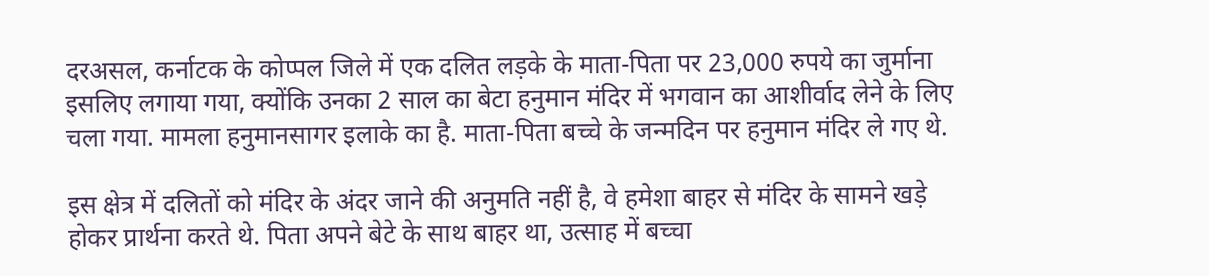दरअसल, कर्नाटक के कोप्पल जिले में एक दलित लड़के के माता-पिता पर 23,000 रुपये का जुर्माना इसलिए लगाया गया, क्योंकि उनका 2 साल का बेटा हनुमान मंदिर में भगवान का आशीर्वाद लेने के लिए चला गया. मामला हनुमानसागर इलाके का है. माता-पिता बच्चे के जन्मदिन पर हनुमान मंदिर ले गए थे.

इस क्षेत्र में दलितों को मंदिर के अंदर जाने की अनुमति नहीं है, वे हमेशा बाहर से मंदिर के सामने खड़े होकर प्रार्थना करते थे. पिता अपने बेटे के साथ बाहर था, उत्साह में बच्चा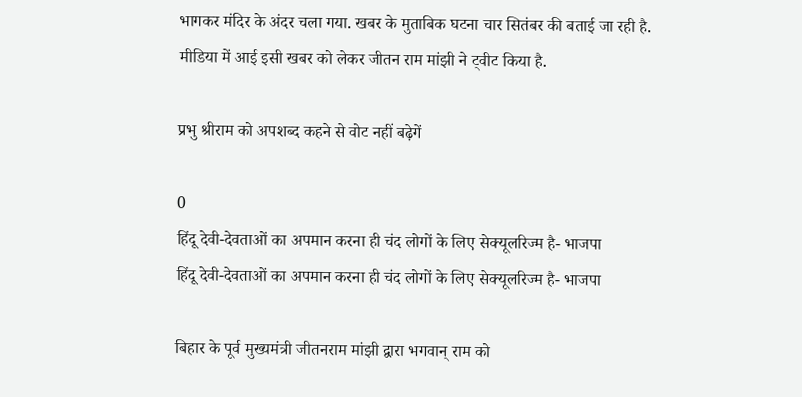भागकर मंदिर के अंदर चला गया. खबर के मुताबिक घटना चार सितंबर की बताई जा रही है. मीडिया में आई इसी खबर को लेकर जीतन राम मांझी ने ट्वीट किया है.

प्रभु श्रीराम को अपशब्द कहने से वोट नहीं बढ़ेगें

0
हिंदू देवी-देवताओं का अपमान करना ही चंद लोगों के लिए सेक्यूलरिज्म है- भाजपा
हिंदू देवी-देवताओं का अपमान करना ही चंद लोगों के लिए सेक्यूलरिज्म है- भाजपा

बिहार के पूर्व मुख्यमंत्री जीतनराम मांझी द्वारा भगवान् राम को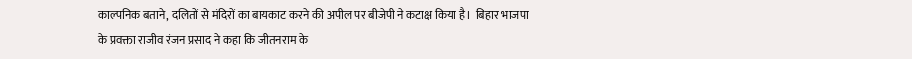काल्पनिक बताने, दलितों से मंदिरों का बायकाट करने की अपील पर बीजेपी ने कटाक्ष किया है।  बिहार भाजपा के प्रवक्ता राजीव रंजन प्रसाद ने कहा कि जीतनराम के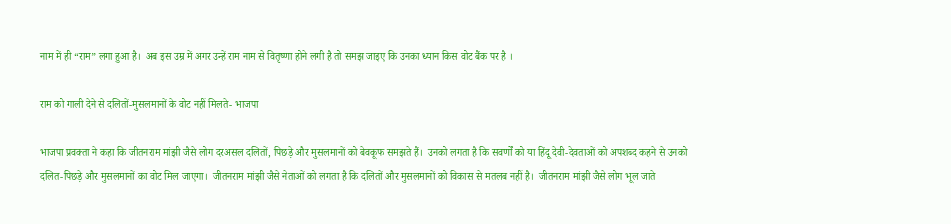नाम में ही “राम” लगा हुआ है।  अब इस उम्र में अगर उन्हें राम नाम से वितृष्णा होने लगी है तो समझ जाइए कि उनका ध्यान किस वोट बैंक पर है ।

राम को गाली देने से दलितों-मुसलमानों के वोट नहीं मिलते- भाजपा

भाजपा प्रवक्ता ने कहा कि जीतनराम मांझी जैसे लोग दरअसल दलितों, पिछड़े और मुसलमानों को बेवकूफ समझते हैं।  उनको लगता है कि सवर्णों को या हिंदू देवी-देवताओं को अपशब्द कहने से उनको दलित-पिछड़े और मुसलमानों का वोट मिल जाएगा।  जीतनराम मांझी जैसे नेताओं को लगता है कि दलितों और मुसलमानों को विकास से मतलब नहीं है।  जीतनराम मांझी जैसे लोग भूल जाते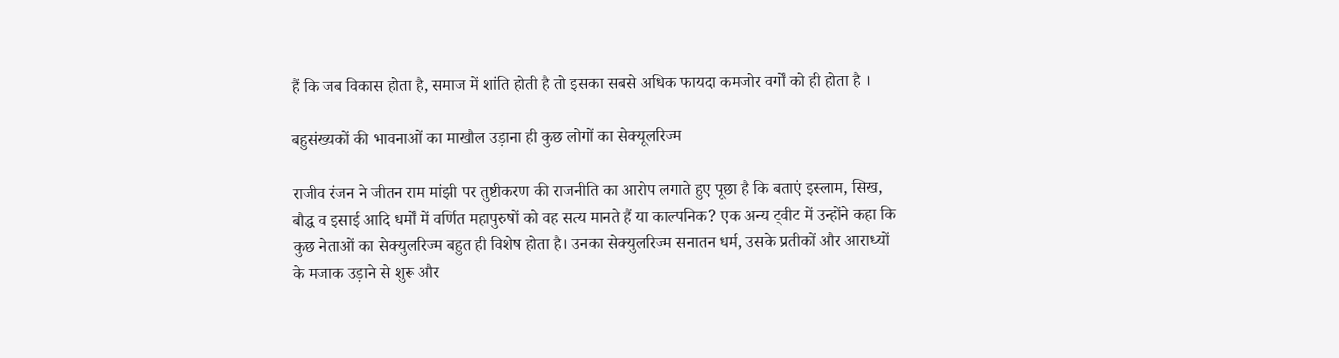हैं कि जब विकास होता है, समाज में शांति होती है तो इसका सबसे अधिक फायदा कमजोर वर्गों को ही होता है ।

बहुसंख्यकों की भावनाओं का माखौल उड़ाना ही कुछ लोगों का सेक्यूलरिज्म

राजीव रंजन ने जीतन राम मांझी पर तुष्टीकरण की राजनीति का आरोप लगाते हुए पूछा है कि बताएं इस्लाम, सिख, बौद्ध व इसाई आदि धर्मों में वर्णित महापुरुषों को वह सत्य मानते हैं या काल्पनिक? एक अन्य ट्वीट में उन्होंने कहा कि कुछ नेताओं का सेक्युलरिज्म बहुत ही विशेष होता है। उनका सेक्युलरिज्म सनातन धर्म, उसके प्रतीकों और आराध्यों के मजाक उड़ाने से शुरू और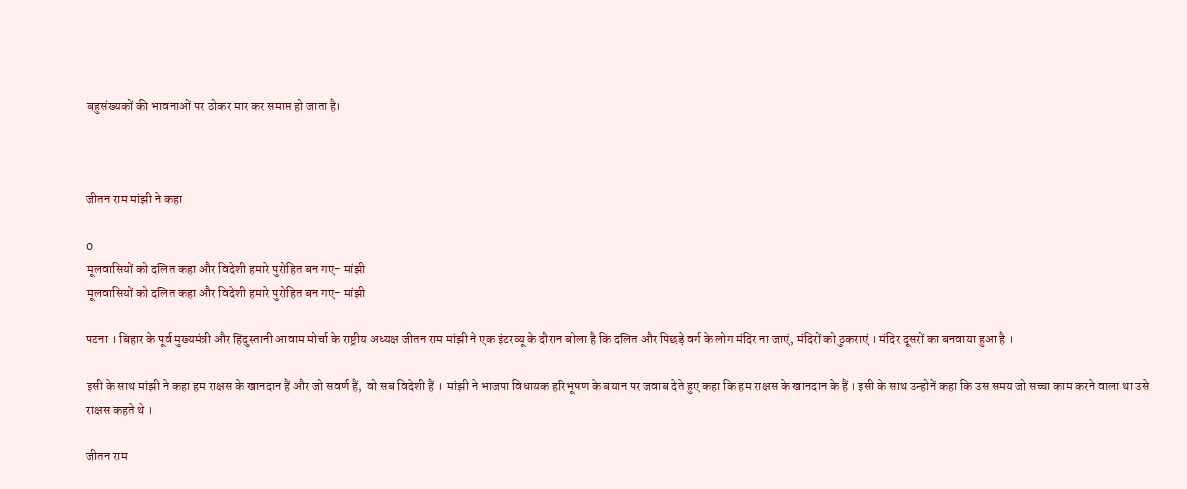बहुसंख्यकों की भावनाओं पर ठोकर मार कर समाप्त हो जाता है।



जीतन राम मांझी ने कहा

0
मूलवासियों को दलित कहा और विदेशी हमारे पुरोहित बन गए- मांझी
मूलवासियों को दलित कहा और विदेशी हमारे पुरोहित बन गए- मांझी

पटना । बिहार के पूर्व मुख्यमंत्री और हिंदुस्तानी आवाम मोर्चा के राष्ट्रीय अध्यक्ष जीतन राम मांझी ने एक इंटरव्यू के दौरान बोला है कि दलित और पिछड़े वर्ग के लोग मंदिर ना जाएं, मंदिरों को ठुकराएं । मंदिर दूसरों का बनवाया हुआ है ।

इसी के साथ मांझी ने कहा हम राक्षस के खानदान हैं और जो सवर्ण हैं,  वो सब विदेशी हैं ।  मांझी ने भाजपा विधायक हरिभूषण के बयान पर जवाब देते हुए कहा कि हम राक्षस के खानदान के हैं । इसी के साथ उन्होनें कहा कि उस समय जो सच्चा काम करने वाला था उसे राक्षस कहते थे ।

जीतन राम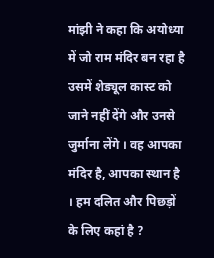मांझी ने कहा कि अयोध्या में जो राम मंदिर बन रहा है उसमें शेड्यूल कास्ट को जाने नहीं देंगे और उनसे जुर्माना लेंगे । वह आपका मंदिर है, आपका स्थान है । हम दलित और पिछड़ों के लिए कहां है ?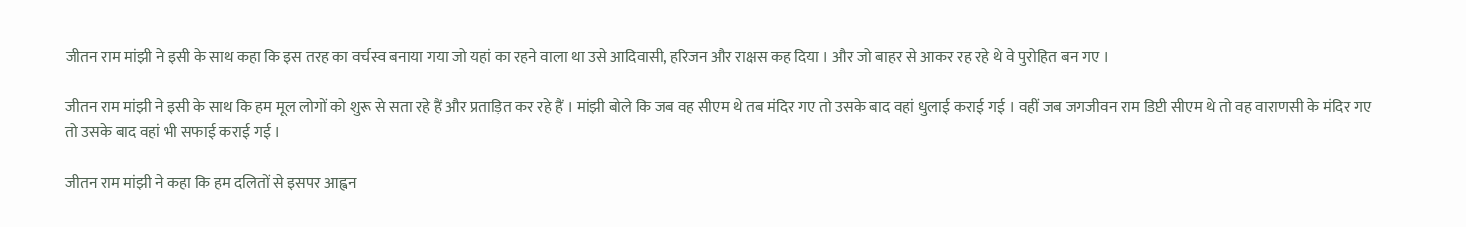जीतन राम मांझी ने इसी के साथ कहा कि इस तरह का वर्चस्व बनाया गया जो यहां का रहने वाला था उसे आदिवासी, हरिजन और राक्षस कह दिया । और जो बाहर से आकर रह रहे थे वे पुरोहित बन गए ।

जीतन राम मांझी ने इसी के साथ कि हम मूल लोगों को शुरू से सता रहे हैं और प्रताड़ित कर रहे हैं । मांझी बोले कि जब वह सीएम थे तब मंदिर गए तो उसके बाद वहां धुलाई कराई गई । वहीं जब जगजीवन राम डिप्टी सीएम थे तो वह वाराणसी के मंदिर गए तो उसके बाद वहां भी सफाई कराई गई ।

जीतन राम मांझी ने कहा कि हम दलितों से इसपर आह्वन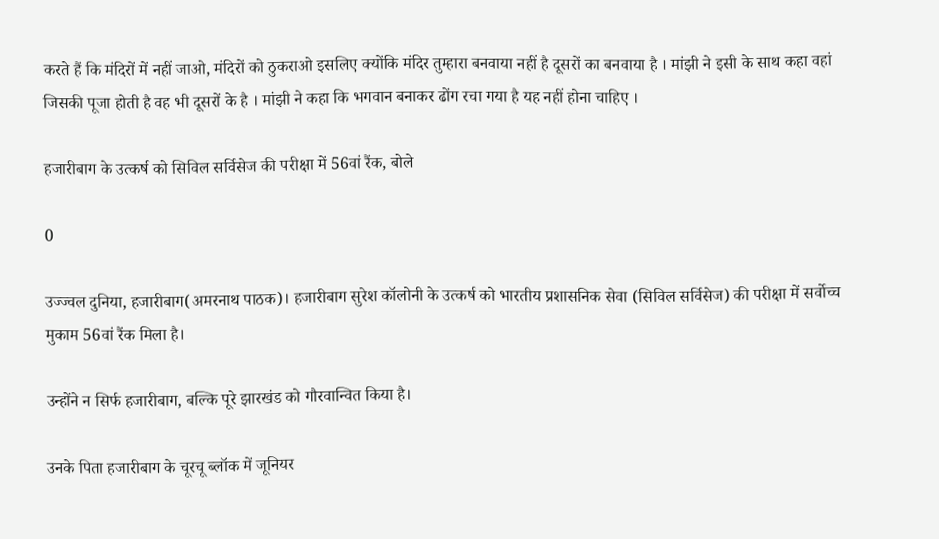करते हैं कि मंदिरों में नहीं जाओ, मंदिरों को ठुकराओ इसलिए क्योंकि मंदिर तुम्हारा बनवाया नहीं है दूसरों का बनवाया है । मांझी ने इसी के साथ कहा वहां जिसकी पूजा होती है वह भी दूसरों के है । मांझी ने कहा कि भगवान बनाकर ढोंग रचा गया है यह नहीं होना चाहिए ।

हजारीबाग के उत्कर्ष को सिविल सर्विसेज की परीक्षा में 56वां रैंक, बोले

0

उज्ज्वल दुनिया, हजारीबाग(अमरनाथ पाठक)। हजारीबाग सुरेश कॉलोनी के उत्कर्ष को भारतीय प्रशासनिक सेवा (सिविल सर्विसेज) की परीक्षा में सर्वोच्च मुकाम 56वां रैंक मिला है।

उन्होंने न सिर्फ हजारीबाग, बल्कि पूरे झारखंड को गौरवान्वित किया है।

उनके पिता हजारीबाग के चूरचू ब्लॉक में जूनियर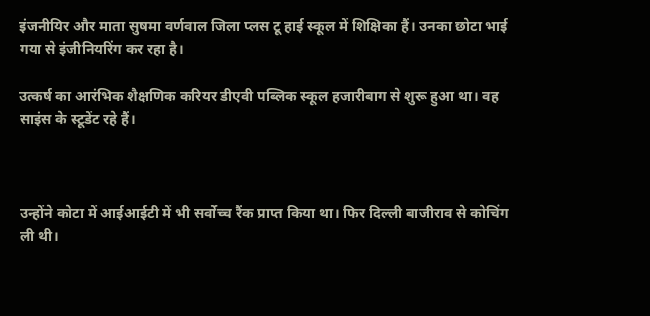इंजनीयिर और माता सुषमा वर्णवाल जिला प्लस टू हाई स्कूल में शिक्षिका हैं। उनका छोटा भाई गया से इंजीनियरिंग कर रहा है।

उत्कर्ष का आरंभिक शैक्षणिक करियर डीएवी पब्लिक स्कूल हजारीबाग से शुरू हुआ था। वह साइंस के स्टूडेंट रहे हैं।



उन्होंने कोटा में आईआईटी में भी सर्वोच्च रैंक प्राप्त किया था। फिर दिल्ली बाजीराव से कोचिंग ली थी।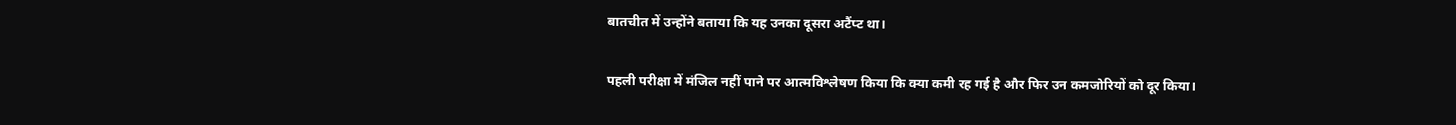बातचीत में उन्होंने बताया कि यह उनका दूसरा अटैंप्ट था।

पहली परीक्षा में मंजिल नहीं पाने पर आत्मविश्लेषण किया कि क्या कमी रह गई है और फिर उन कमजोरियों को दूर किया।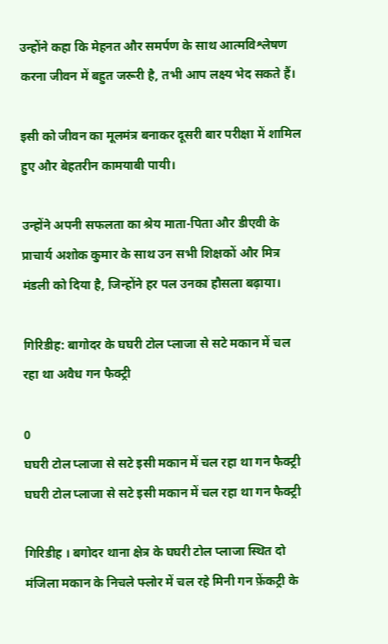उन्होंने कहा कि मेहनत और समर्पण के साथ आत्मविश्लेषण करना जीवन में बहुत जरूरी है, तभी आप लक्ष्य भेद सकते हैं।

इसी को जीवन का मूलमंत्र बनाकर दूसरी बार परीक्षा में शामिल हुए और बेहतरीन कामयाबी पायी।

उन्होंने अपनी सफलता का श्रेय माता-पिता और डीएवी के प्राचार्य अशोक कुमार के साथ उन सभी शिक्षकों और मित्र मंडली को दिया है, जिन्होंने हर पल उनका हौसला बढ़ाया।

गिरिडीह: बागोदर के घघरी टोल प्लाजा से सटे मकान में चल रहा था अवैध गन फैक्ट्री

0
घघरी टोल प्लाजा से सटे इसी मकान में चल रहा था गन फैक्ट्री
घघरी टोल प्लाजा से सटे इसी मकान में चल रहा था गन फैक्ट्री

गिरिडीह । बगोदर थाना क्षेत्र के घघरी टोल प्लाजा स्थित दो मंजिला मकान के निचले फ्लोर में चल रहे मिनी गन फ़ेंकट्री के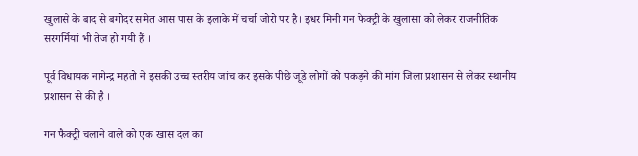खुलासे के बाद से बगोदर समेत आस पास के इलाके में चर्चा जोरो पर है। इधर मिनी गन फेक्ट्री के खुलासा को लेकर राजनीतिक सरगर्मियां भी तेज हो गयी हैं ।

पूर्व विधायक नागेन्द्र महतो ने इसकी उच्च स्तरीय जांच कर इसके पीछे जूडे लोगों को पकड़ने की मांग जिला प्रशासन से लेकर स्थानीय प्रशासन से की है ।

गन फैक्ट्री चलाने वाले को एक खास दल का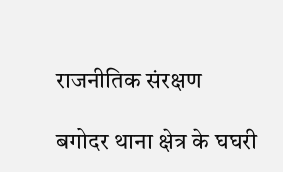राजनीतिक संरक्षण

बगोदर थाना क्षेत्र के घघरी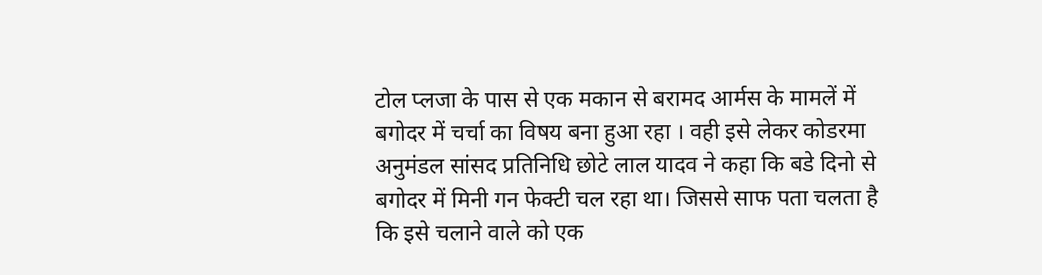टोल प्लजा के पास से एक मकान से बरामद आर्मस के मामलें में बगोदर में चर्चा का विषय बना हुआ रहा । वही इसे लेकर कोडरमा अनुमंडल सांसद प्रतिनिधि छोटे लाल यादव ने कहा कि बडे दिनो से बगोदर में मिनी गन फेक्टी चल रहा था। जिससे साफ पता चलता है कि इसे चलाने वाले को एक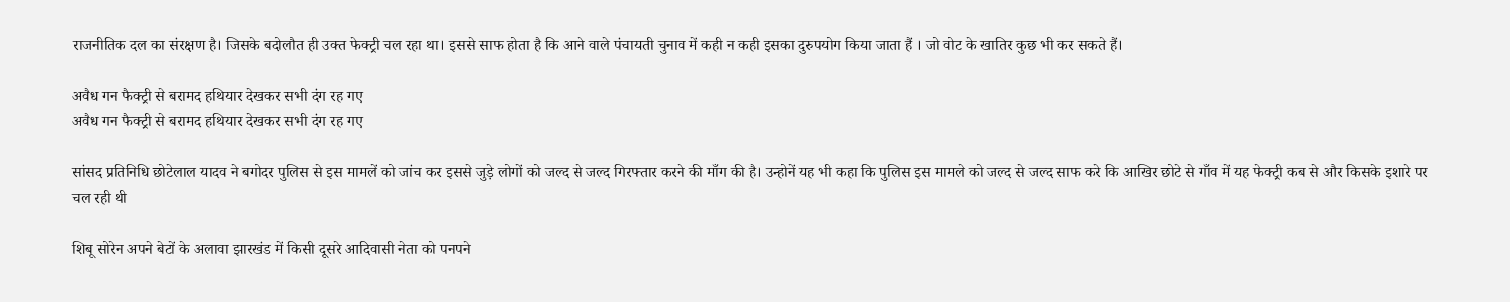राजनीतिक दल का संरक्षण है। जिसके बदोलौत ही उक्त फेक्ट्री चल रहा था। इससे साफ होता है कि आने वाले पंचायती चुनाव में कही न कही इसका दुरुपयोग किया जाता हैं । जो वोट के खातिर कुछ भी कर सकते हैं।

अवैध गन फैक्ट्री से बरामद हथियार देखकर सभी दंग रह गए
अवैध गन फैक्ट्री से बरामद हथियार देखकर सभी दंग रह गए

सांसद प्रतिनिधि छोटेलाल यादव ने बगोदर पुलिस से इस मामलें को जांच कर इससे जुड़े लोगों को जल्द से जल्द गिरफ्तार करने की माँग की है। उन्होनें यह भी कहा कि पुलिस इस मामले को जल्द से जल्द साफ करे कि आखिर छोटे से गाँव में यह फेक्ट्री कब से और किसके इशारे पर चल रही थी

शिबू सोरेन अपने बेटों के अलावा झारखंड में किसी दूसरे आदिवासी नेता को पनपने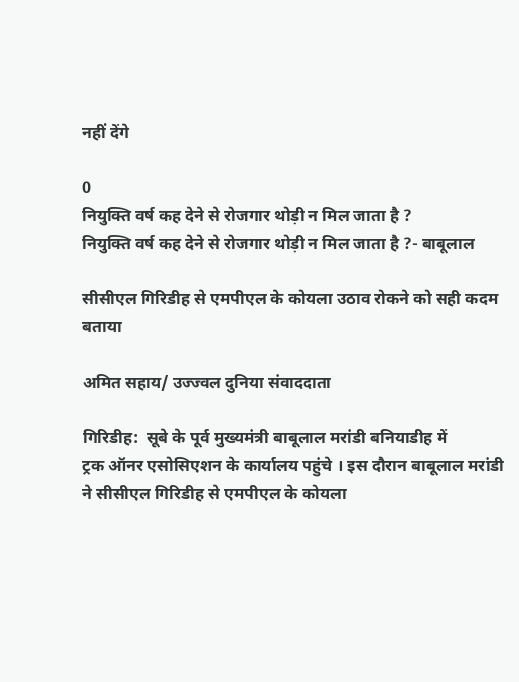नहीं देंगे

0
नियुक्ति वर्ष कह देने से रोजगार थोड़ी न मिल जाता है ?
नियुक्ति वर्ष कह देने से रोजगार थोड़ी न मिल जाता है ?- बाबूलाल

सीसीएल गिरिडीह से एमपीएल के कोयला उठाव रोकने को सही कदम बताया

अमित सहाय/ उज्ज्वल दुनिया संवाददाता

गिरिडीह:  सूबे के पूर्व मुख्यमंत्री बाबूलाल मरांडी बनियाडीह में
ट्रक ऑनर एसोसिएशन के कार्यालय पहुंचे । इस दौरान बाबूलाल मरांडी ने सीसीएल गिरिडीह से एमपीएल के कोयला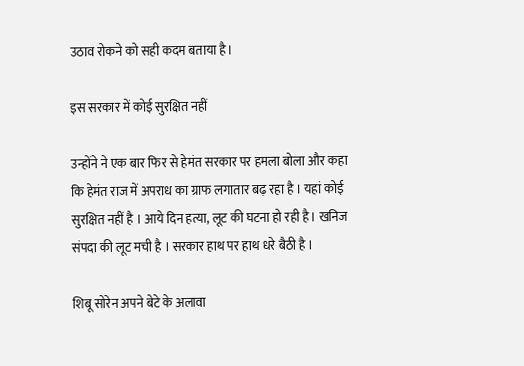उठाव रोकने को सही कदम बताया है।

इस सरकार में कोई सुरक्षित नहीं

उन्होंने ने एक बार फिर से हेमंत सरकार पर हमला बोला और कहा कि हेमंत राज में अपराध का ग्राफ लगातार बढ़ रहा है । यहां कोई सुरक्षित नहीं है । आये दिन हत्या, लूट की घटना हो रही है। खनिज संपदा की लूट मची है । सरकार हाथ पर हाथ धरे बैठी है ।

शिबू सोरेन अपने बेटे के अलावा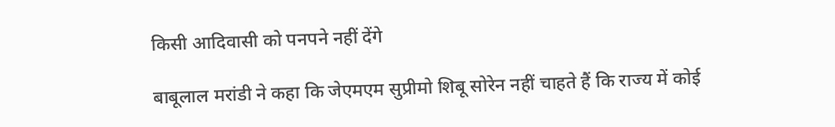किसी आदिवासी को पनपने नहीं देंगे

बाबूलाल मरांडी ने कहा कि जेएमएम सुप्रीमो शिबू सोरेन नहीं चाहते हैं कि राज्य में कोई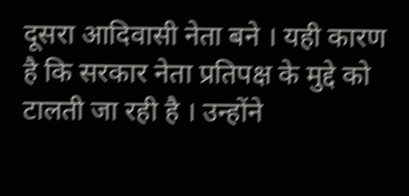दूसरा आदिवासी नेता बने । यही कारण है कि सरकार नेता प्रतिपक्ष के मुद्दे को टालती जा रही है । उन्होंने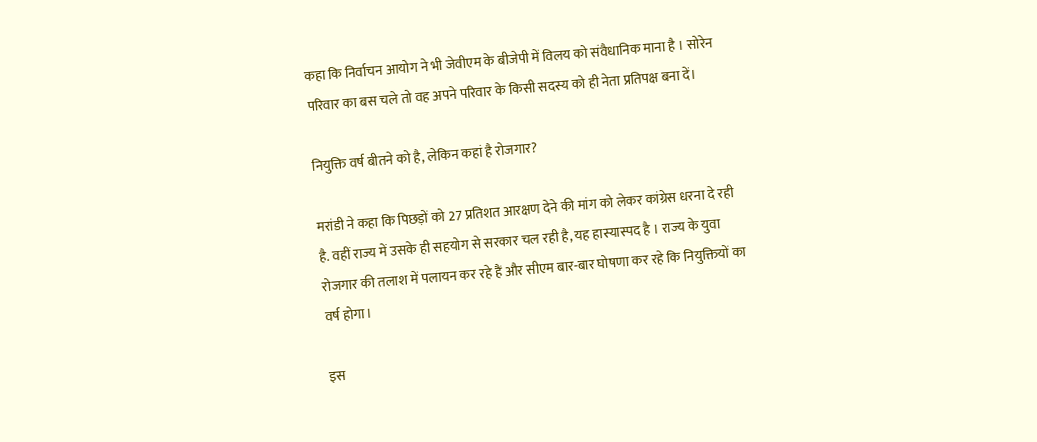कहा कि निर्वाचन आयोग ने भी जेवीएम के बीजेपी में विलय को संवैधानिक माना है । सोरेन परिवार का बस चले तो वह अपने परिवार के किसी सदस्य को ही नेता प्रतिपक्ष बना दें।

नियुक्ति वर्ष बीतने को है, लेकिन कहां है रोजगार?

मरांडी ने कहा कि पिछड़ों को 27 प्रतिशत आरक्षण देने की मांग को लेकर कांग्रेस धरना दे रही है. वहीं राज्य में उसके ही सहयोग से सरकार चल रही है, यह हास्यास्पद है । राज्य के युवा रोजगार की तलाश में पलायन कर रहे हैं और सीएम बार-बार घोषणा कर रहे कि नियुक्तियों का वर्ष होगा।

इस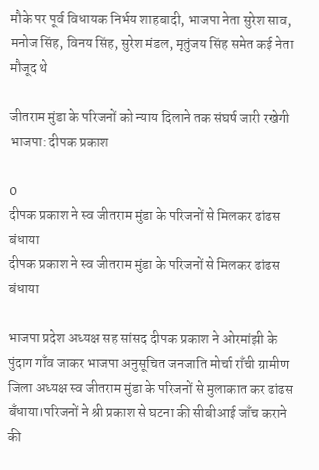मौके पर पूर्व विधायक निर्भय शाहबादी, भाजपा नेता सुरेश साव, मनोज सिंह, विनय सिंह, सुरेश मंडल, मृतुंजय सिंह समेत कई नेता मौजूद थे

जीतराम मुंडा के परिजनों को न्याय दिलाने तक संघर्ष जारी रखेगी भाजपा: दीपक प्रकाश

0
दीपक प्रकाश ने स्व जीतराम मुंडा के परिजनों से मिलकर ढांढस बंधाया
दीपक प्रकाश ने स्व जीतराम मुंडा के परिजनों से मिलकर ढांढस बंधाया

भाजपा प्रदेश अध्यक्ष सह सांसद दीपक प्रकाश ने ओरमांझी के पुंदाग गाँव जाकर भाजपा अनुसूचित जनजाति मोर्चा राँची ग्रामीण जिला अध्यक्ष स्व जीतराम मुंडा के परिजनों से मुलाकात कर ढांढस बँधाया।परिजनों ने श्री प्रकाश से घटना की सीबीआई जाँच कराने की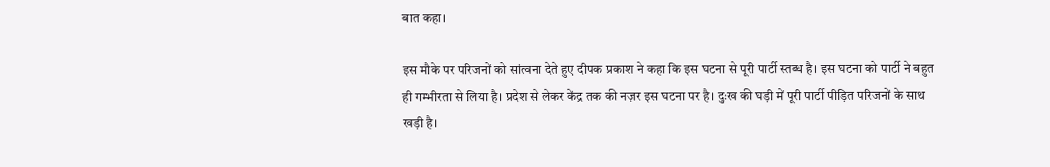बात कहा।

इस मौके पर परिजनों को सांत्वना देते हुए दीपक प्रकाश ने कहा कि इस घटना से पूरी पार्टी स्तब्ध है। इस घटना को पार्टी ने बहुत ही गम्भीरता से लिया है। प्रदेश से लेकर केंद्र तक की नज़र इस घटना पर है। दुःख की घड़ी में पूरी पार्टी पीड़ित परिजनों के साथ खड़ी है।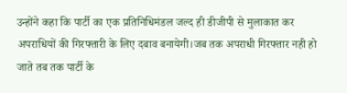उन्होंने कहा कि पार्टी का एक प्रतिनिधिमंडल जल्द ही डीजीपी से मुलाकात कर अपराधियों की गिरफ्तारी के लिए दबाव बनायेगी।जब तक अपराधी गिरफ्तार नही हो जाते तब तक पार्टी के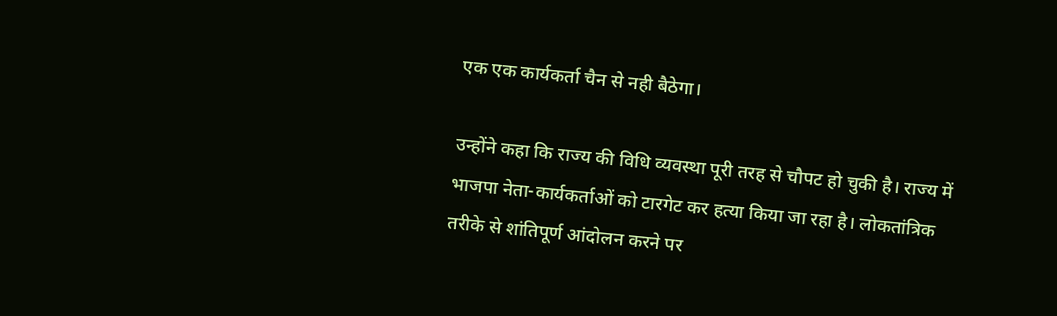एक एक कार्यकर्ता चैन से नही बैठेगा।

उन्होंने कहा कि राज्य की विधि व्यवस्था पूरी तरह से चौपट हो चुकी है। राज्य में भाजपा नेता-कार्यकर्ताओं को टारगेट कर हत्या किया जा रहा है। लोकतांत्रिक तरीके से शांतिपूर्ण आंदोलन करने पर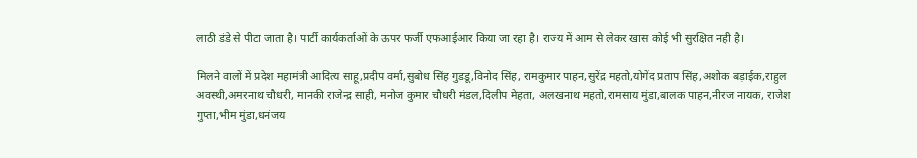लाठी डंडे से पीटा जाता है। पार्टी कार्यकर्ताओं के ऊपर फर्जी एफआईआर किया जा रहा है। राज्य में आम से लेकर खास कोई भी सुरक्षित नही है।

मिलने वालों में प्रदेश महामंत्री आदित्य साहू,प्रदीप वर्मा,सुबोध सिंह गुडडू,विनोद सिंह, रामकुमार पाहन,सुरेंद्र महतो,योगेंद प्रताप सिंह,अशोक बड़ाईक,राहुल अवस्थी,अमरनाथ चौधरी, मानकी राजेन्द्र साही, मनोज कुमार चौधरी मंडल,दिलीप मेहता, अलखनाथ महतो,रामसाय मुंडा,बालक पाहन,नीरज नायक, राजेश गुप्ता,भीम मुंडा,धनंजय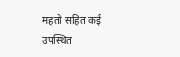महतो सहित कई उपस्थित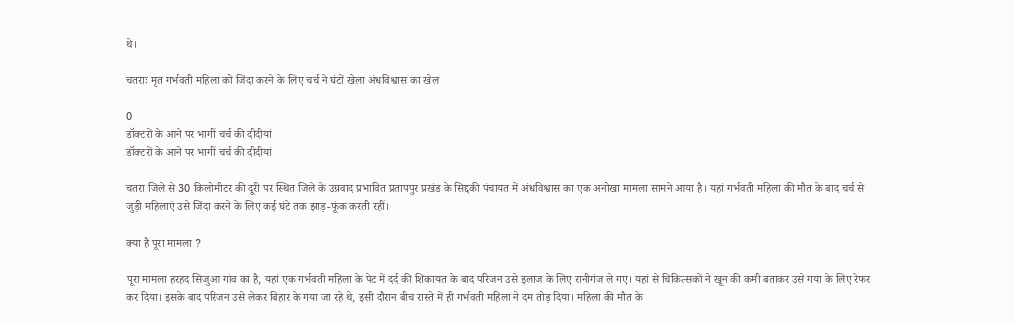थे।

चतराः मृत गर्भवती महिला को जिंदा करने के लिए चर्च ने घंटों खेला अंधविश्वास का खेल

0
डॉक्टरों के आने पर भागीं चर्च की दीदीयां
डॉक्टरों के आने पर भागीं चर्च की दीदीयां

चतरा जिले से 30 किलोमीटर की दूरी पर स्थित जिले के उग्रवाद प्रभावित प्रतापपुर प्रखंड के सिद्दकी पंचायत में अंधविश्वास का एक अनोखा मामला सामने आया है। यहां गर्भवती महिला की मौत के बाद चर्च से जुड़ी महिलाएं उसे जिंदा करने के लिए कई घंटे तक झाड़-फूंक करती रहीं।

क्या है पूरा मामला ?

पूरा मामला हरहद सिजुआ गांव का है, यहां एक गर्भवती महिला के पेट में दर्द की शिकायत के बाद परिजन उसे इलाज के लिए रानीगंज ले गए। यहां से चिकित्सकों ने खून की कमी बताकर उसे गया के लिए रेफर कर दिया। इसके बाद परिजन उसे लेकर बिहार के गया जा रहे थे, इसी दौरान बीच रास्ते में ही गर्भवती महिला ने दम तोड़ दिया। महिला की मौत के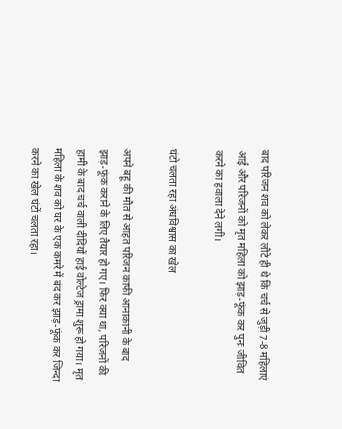बाद परिजन शव को लेकर लौटे ही थे कि चर्च से जुड़ी 7-8 महिलाएं आई और परिजनों को मृत महिला को झाड़-फूंक कर पुनः जीवित करने का हवाला देने लगी।

घंटो चलता रहा अंधविश्वास का खेल

अपने बहू की मौत से आहत परिजन काफी आनाकानी के बाद झाड़-फूंक कराने के लिए तैयार हो गए। फिर क्या था, परिजनों की हामी के बाद चर्च वाली दीदियों हाई वोल्टेज ड्रामा शुरू हो गया। मृत महिला के शव को घर के एक कमरे में बंद कर झाड़-फूंक कर जिन्दा करने का खेल घंटों चलता रहा।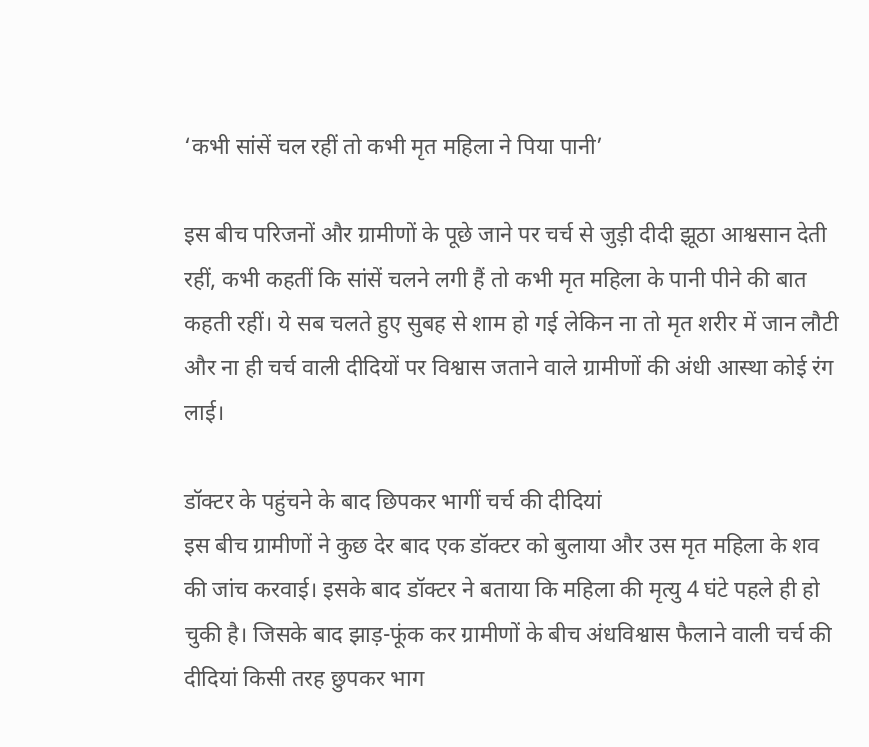‘कभी सांसें चल रहीं तो कभी मृत महिला ने पिया पानी’

इस बीच परिजनों और ग्रामीणों के पूछे जाने पर चर्च से जुड़ी दीदी झूठा आश्वसान देती रहीं, कभी कहतीं कि सांसें चलने लगी हैं तो कभी मृत महिला के पानी पीने की बात कहती रहीं। ये सब चलते हुए सुबह से शाम हो गई लेकिन ना तो मृत शरीर में जान लौटी और ना ही चर्च वाली दीदियों पर विश्वास जताने वाले ग्रामीणों की अंधी आस्था कोई रंग लाई।

डॉक्टर के पहुंचने के बाद छिपकर भागीं चर्च की दीदियां
इस बीच ग्रामीणों ने कुछ देर बाद एक डॉक्टर को बुलाया और उस मृत महिला के शव की जांच करवाई। इसके बाद डॉक्टर ने बताया कि महिला की मृत्यु 4 घंटे पहले ही हो चुकी है। जिसके बाद झाड़-फूंक कर ग्रामीणों के बीच अंधविश्वास फैलाने वाली चर्च की दीदियां किसी तरह छुपकर भाग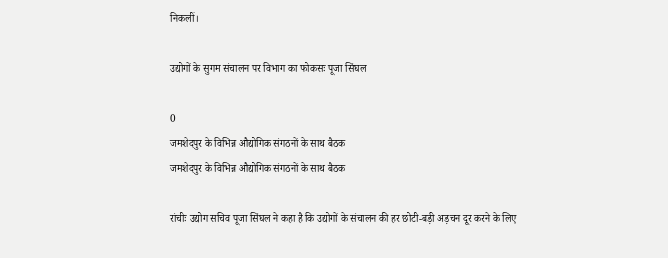निकलीं।

उद्योगों के सुगम संचालन पर विभाग का फोकसः पूजा सिंघल

0
जमशेदपुर के विभिन्न औद्योगिक संगठनों के साथ बैठक
जमशेदपुर के विभिन्न औद्योगिक संगठनों के साथ बैठक

रांचीः उद्योग सचिव पूजा सिंघल ने कहा है कि उद्योगों के संचालन की हर छोटी-बड़ी अड़चन दूर करने के लिए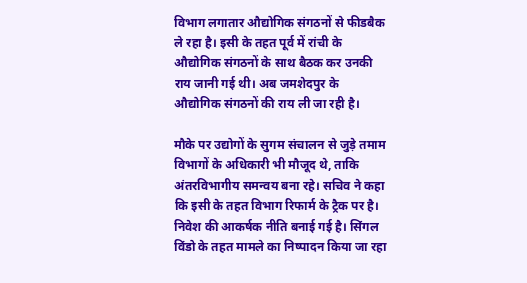विभाग लगातार औद्योगिक संगठनों से फीडबैक ले रहा है। इसी के तहत पूर्व में रांची के औद्योगिक संगठनों के साथ बैठक कर उनकी राय जानी गई थी। अब जमशेदपुर के औद्योगिक संगठनों की राय ली जा रही है।

मौके पर उद्योगों के सुगम संचालन से जुड़े तमाम विभागों के अधिकारी भी मौजूद थे, ताकि अंतरविभागीय समन्वय बना रहे। सचिव ने कहा कि इसी के तहत विभाग रिफार्म के ट्रैक पर है। निवेश की आकर्षक नीति बनाई गई है। सिंगल विंडो के तहत मामले का निष्पादन किया जा रहा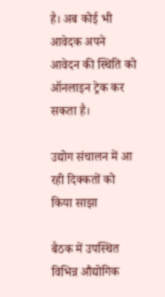है। अब कोई भी आवेदक अपने आवेदन की स्थिति को ऑनलाइन ट्रेक कर सकता है।

उद्योग संचालन में आ रही दिक्कतों को किया साझा

बैठक में उपस्थित विभिन्न औद्योगिक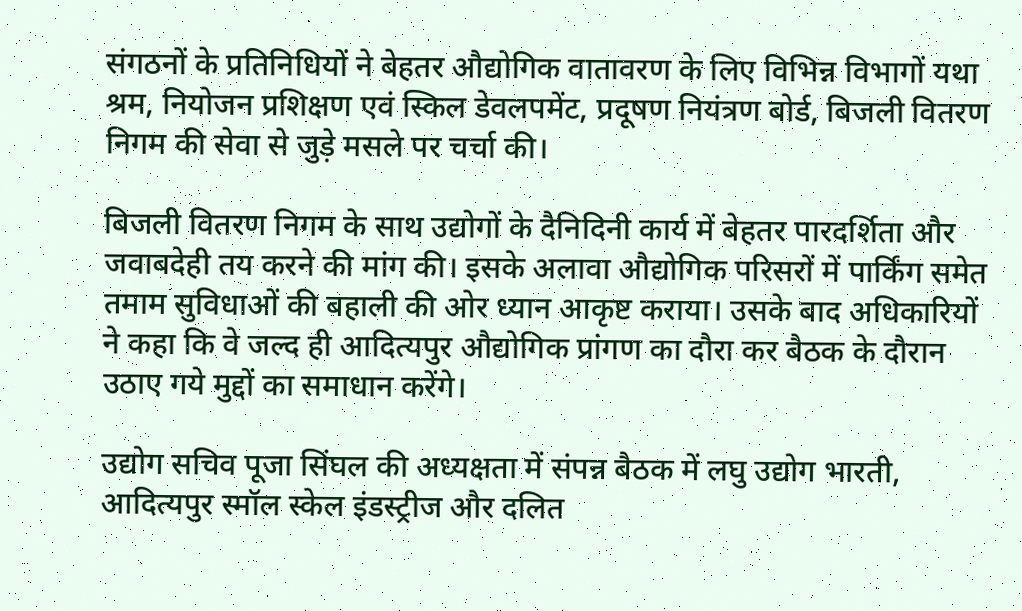संगठनों के प्रतिनिधियों ने बेहतर औद्योगिक वातावरण के लिए विभिन्न विभागों यथा श्रम, नियोजन प्रशिक्षण एवं स्किल डेवलपमेंट, प्रदूषण नियंत्रण बोर्ड, बिजली वितरण निगम की सेवा से जुड़े मसले पर चर्चा की।

बिजली वितरण निगम के साथ उद्योगों के दैनिदिनी कार्य में बेहतर पारदर्शिता और जवाबदेही तय करने की मांग की। इसके अलावा औद्योगिक परिसरों में पार्किंग समेत तमाम सुविधाओं की बहाली की ओर ध्यान आकृष्ट कराया। उसके बाद अधिकारियों ने कहा कि वे जल्द ही आदित्यपुर औद्योगिक प्रांगण का दौरा कर बैठक के दौरान उठाए गये मुद्दों का समाधान करेंगे।

उद्योग सचिव पूजा सिंघल की अध्यक्षता में संपन्न बैठक में लघु उद्योग भारती, आदित्यपुर स्मॉल स्केल इंडस्ट्रीज और दलित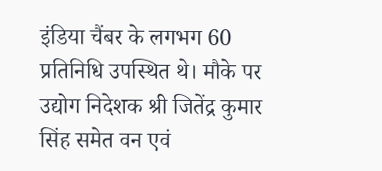इंडिया चैंबर के लगभग 60 प्रतिनिधि उपस्थित थे। मौके पर उद्योग निदेशक श्री जितेंद्र कुमार सिंह समेत वन एवं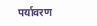पर्यावरण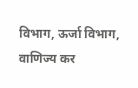विभाग, ऊर्जा विभाग, वाणिज्य कर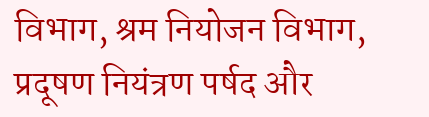विभाग, श्रम नियोजन विभाग, प्रदूषण नियंत्रण पर्षद और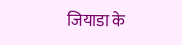जियाडा के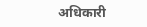अधिकारी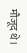मौजूद थे।